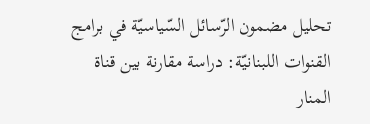تحليل مضمون الرّسائل السّياسيّة في برامج القنوات اللبنانيّة: دراسة مقارنة بين قناة المنار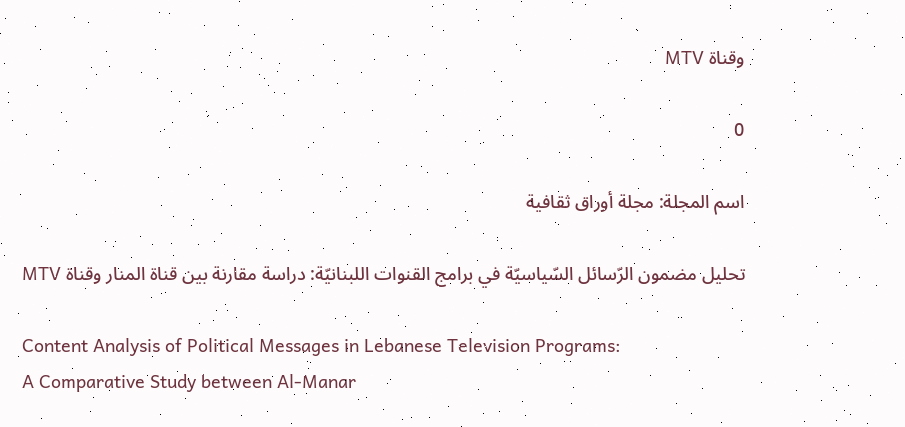وقناة MTV

0

اسم المجلة: مجلة أوراق ثقافية

تحليل مضمون الرّسائل السّياسيّة في برامج القنوات اللبنانيّة: دراسة مقارنة بين قناة المنار وقناة MTV

Content Analysis of Political Messages in Lebanese Television Programs:
A Comparative Study between Al-Manar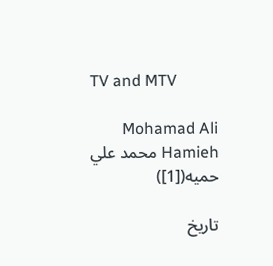TV and MTV

Mohamad Ali Hamieh محمد علي حميه([1])

تاريخ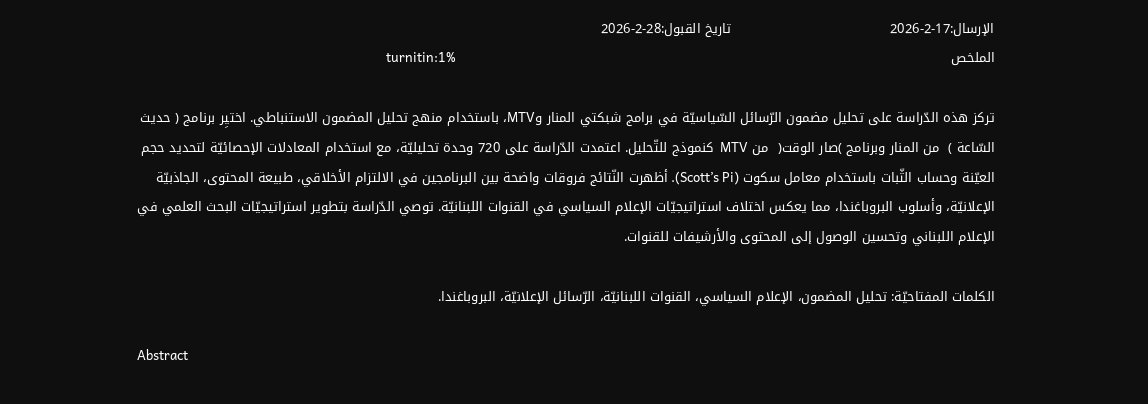الإرسال:17-2-2026                                    تاريخ القبول:28-2-2026
الملخص                                                                                                                turnitin:1%

تركز هذه الدّراسة على تحليل مضمون الرّسائل السّياسيّة في برامج شبكتي المنار وMTV، باستخدام منهج تحليل المضمون الاستنباطي. اختيِر برنامج ( حديث السّاعة )  من المنار وبرنامج )صار الوقت(  من MTV  كنموذج للتّحليل. اعتمدت الدّراسة على 720 وحدة تحليليّة، مع استخدام المعادلات الإحصائيّة لتحديد حجم العيّنة وحساب الثّبات باستخدام معامل سكوت (Scott’s Pi). أظهرت النّتائج فروقات واضحة بين البرنامجين في الالتزام الأخلاقي، طبيعة المحتوى، الجاذبيّة الإعلانيّة، وأسلوب البروباغندا، مما يعكس اختلاف استراتيجيّات الإعلام السياسي في القنوات اللبنانيّة. توصي الدّراسة بتطوير استراتيجيّات البحث العلمي في الإعلام اللبناني وتحسين الوصول إلى المحتوى والأرشيفات للقنوات.

الكلمات المفتاحيّة: تحليل المضمون، الإعلام السياسي، القنوات اللبنانيّة، الرّسائل الإعلانيّة، البروباغندا.

Abstract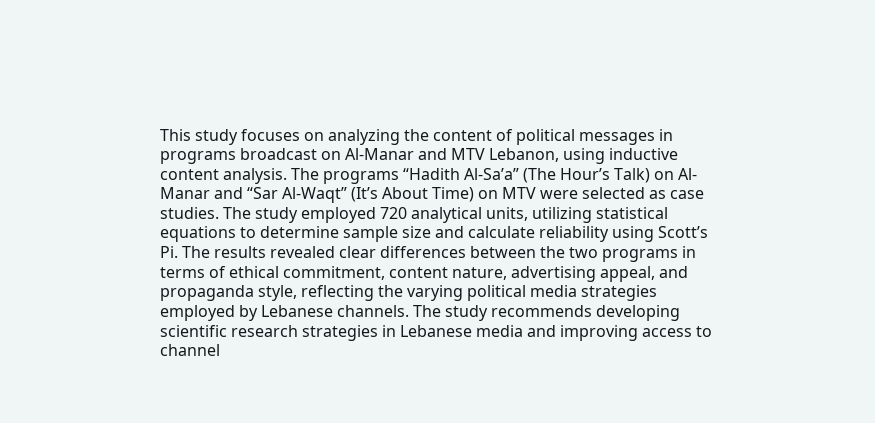This study focuses on analyzing the content of political messages in programs broadcast on Al-Manar and MTV Lebanon, using inductive content analysis. The programs “Hadith Al-Sa’a” (The Hour’s Talk) on Al-Manar and “Sar Al-Waqt” (It’s About Time) on MTV were selected as case studies. The study employed 720 analytical units, utilizing statistical equations to determine sample size and calculate reliability using Scott’s Pi. The results revealed clear differences between the two programs in terms of ethical commitment, content nature, advertising appeal, and propaganda style, reflecting the varying political media strategies employed by Lebanese channels. The study recommends developing scientific research strategies in Lebanese media and improving access to channel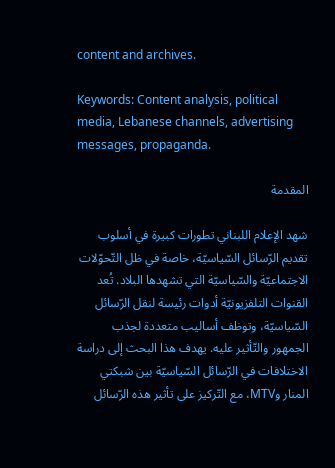content and archives.

Keywords: Content analysis, political media, Lebanese channels, advertising messages, propaganda.

المقدمة

شهد الإعلام اللبناني تطورات كبيرة في أسلوب تقديم الرّسائل السّياسيّة، خاصة في ظل التّحوّلات الاجتماعيّة والسّياسيّة التي تشهدها البلاد. تُعد القنوات التلفزيونيّة أدوات رئيسة لنقل الرّسائل السّياسيّة، وتوظف أساليب متعددة لجذب الجمهور والتّأثير عليه. يهدف هذا البحث إلى دراسة الاختلافات في الرّسائل السّياسيّة بين شبكتي المنار وMTV، مع التّركيز على تأثير هذه الرّسائل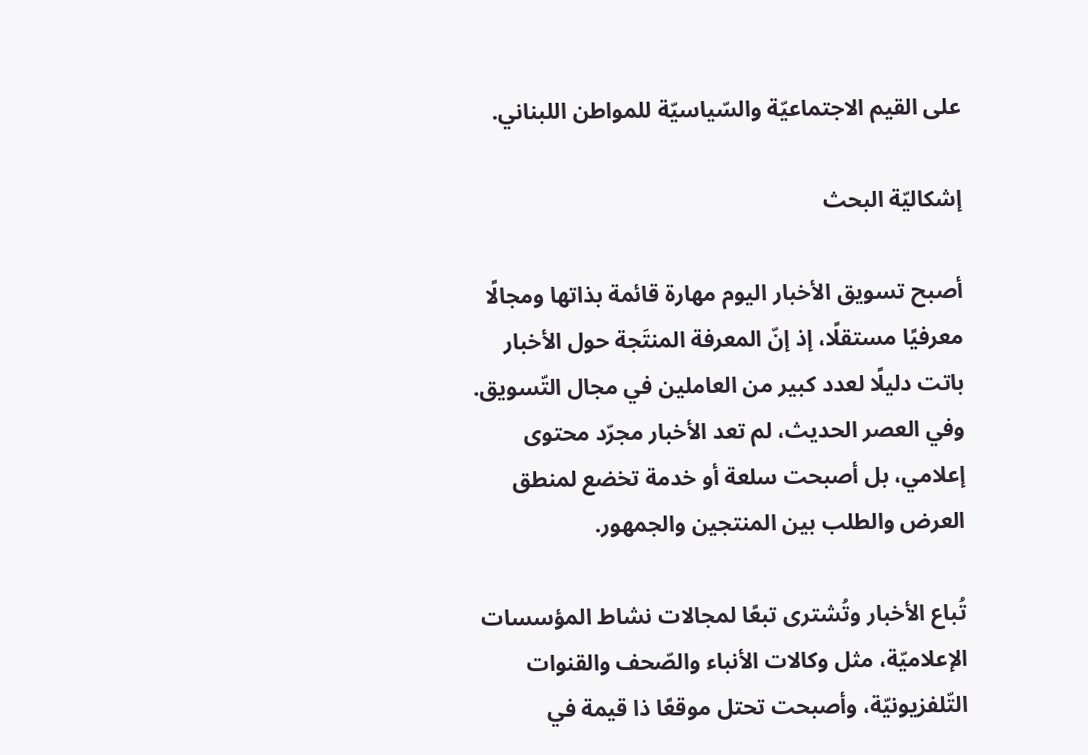على القيم الاجتماعيّة والسّياسيّة للمواطن اللبناني.

إشكاليّة البحث

أصبح تسويق الأخبار اليوم مهارة قائمة بذاتها ومجالًا معرفيًا مستقلًا، إذ إنّ المعرفة المنتَجة حول الأخبار باتت دليلًا لعدد كبير من العاملين في مجال التّسويق. وفي العصر الحديث، لم تعد الأخبار مجرّد محتوى إعلامي، بل أصبحت سلعة أو خدمة تخضع لمنطق العرض والطلب بين المنتجين والجمهور.

تُباع الأخبار وتُشترى تبعًا لمجالات نشاط المؤسسات الإعلاميّة، مثل وكالات الأنباء والصّحف والقنوات التّلفزيونيّة، وأصبحت تحتل موقعًا ذا قيمة في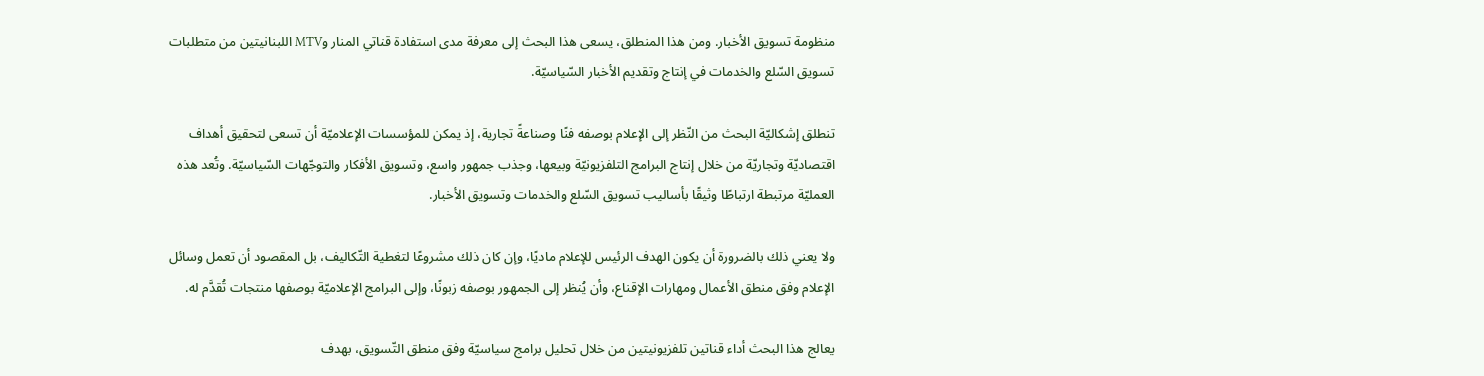منظومة تسويق الأخبار. ومن هذا المنطلق، يسعى هذا البحث إلى معرفة مدى استفادة قناتي المنار وMTV اللبنانيتين من متطلبات تسويق السّلع والخدمات في إنتاج وتقديم الأخبار السّياسيّة.

تنطلق إشكاليّة البحث من النّظر إلى الإعلام بوصفه فنًا وصناعةً تجارية، إذ يمكن للمؤسسات الإعلاميّة أن تسعى لتحقيق أهداف اقتصاديّة وتجاريّة من خلال إنتاج البرامج التلفزيونيّة وبيعها، وجذب جمهور واسع، وتسويق الأفكار والتوجّهات السّياسيّة. وتُعد هذه العمليّة مرتبطة ارتباطًا وثيقًا بأساليب تسويق السّلع والخدمات وتسويق الأخبار.

ولا يعني ذلك بالضرورة أن يكون الهدف الرئيس للإعلام ماديًا، وإن كان ذلك مشروعًا لتغطية التّكاليف، بل المقصود أن تعمل وسائل الإعلام وفق منطق الأعمال ومهارات الإقناع، وأن يُنظر إلى الجمهور بوصفه زبونًا، وإلى البرامج الإعلاميّة بوصفها منتجات تُقدَّم له.

يعالج هذا البحث أداء قناتين تلفزيونيتين من خلال تحليل برامج سياسيّة وفق منطق التّسويق، بهدف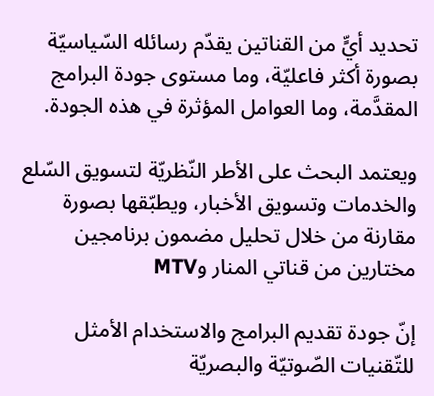تحديد أيٍّ من القناتين يقدّم رسائله السّياسيّة بصورة أكثر فاعليّة، وما مستوى جودة البرامج المقدَّمة، وما العوامل المؤثرة في هذه الجودة.

ويعتمد البحث على الأطر النّظريّة لتسويق السّلع والخدمات وتسويق الأخبار، ويطبّقها بصورة مقارنة من خلال تحليل مضمون برنامجين مختارين من قناتي المنار وMTV

إنّ جودة تقديم البرامج والاستخدام الأمثل للتّقنيات الصّوتيّة والبصريّة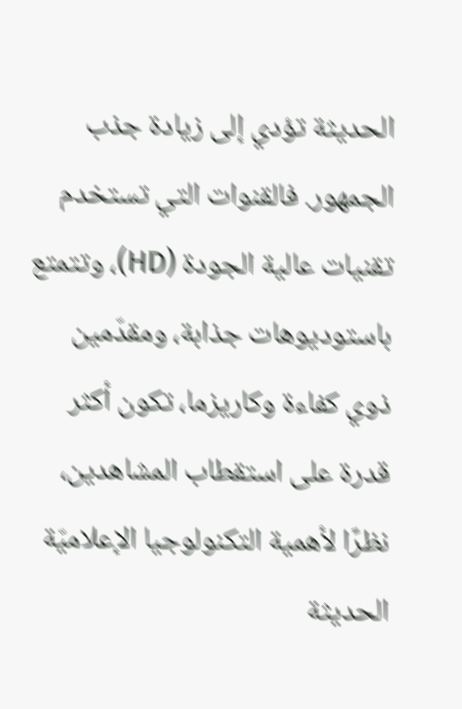الحديثة تؤدي إلى زيادة جذب الجمهور. فالقنوات التي تستخدم تقنيات عالية الجودة (HD)، وتتمتع باستوديوهات جذابة، ومقدّمين ذوي كفاءة وكاريزما، تكون أكثر قدرة على استقطاب المشاهدين، نظرًا لأهمية التكنولوجيا الإعلاميّة الحديثة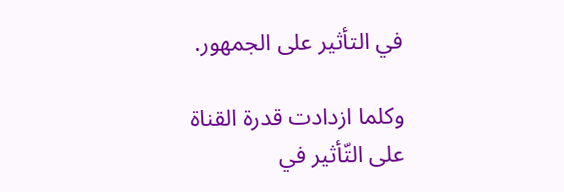في التأثير على الجمهور.

وكلما ازدادت قدرة القناة على التّأثير في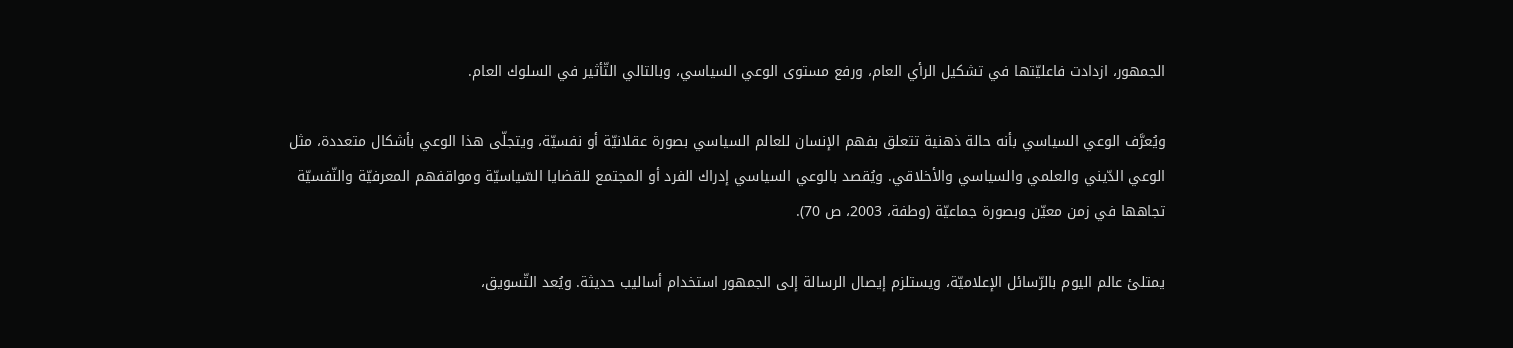الجمهور، ازدادت فاعليّتها في تشكيل الرأي العام، ورفع مستوى الوعي السياسي، وبالتالي التّأثير في السلوك العام.

ويُعرَّف الوعي السياسي بأنه حالة ذهنية تتعلق بفهم الإنسان للعالم السياسي بصورة عقلانيّة أو نفسيّة، ويتجلّى هذا الوعي بأشكال متعددة، مثل الوعي الدّيني والعلمي والسياسي والأخلاقي. ويُقصد بالوعي السياسي إدراك الفرد أو المجتمع للقضايا السّياسيّة ومواقفهم المعرفيّة والنّفسيّة تجاهها في زمن معيّن وبصورة جماعيّة (وطفة، 2003، ص 70).

يمتلئ عالم اليوم بالرّسائل الإعلاميّة، ويستلزم إيصال الرسالة إلى الجمهور استخدام أساليب حديثة. ويُعد التّسويق،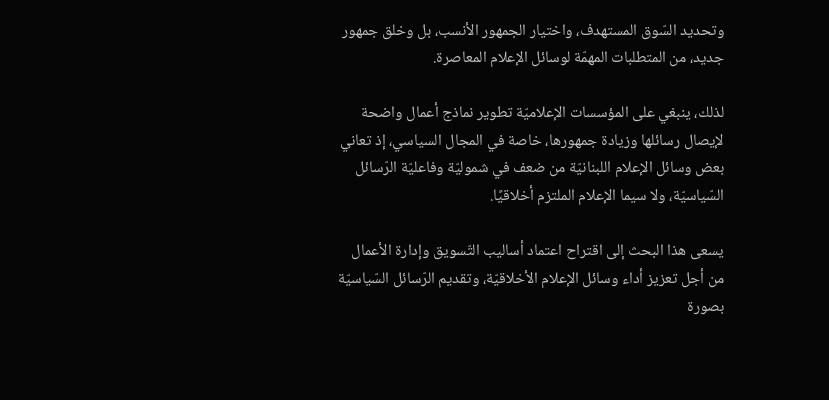وتحديد السّوق المستهدف، واختيار الجمهور الأنسب، بل وخلق جمهور جديد، من المتطلبات المهمّة لوسائل الإعلام المعاصرة.

لذلك، ينبغي على المؤسسات الإعلاميّة تطوير نماذج أعمال واضحة لإيصال رسائلها وزيادة جمهورها، خاصة في المجال السياسي، إذ تعاني بعض وسائل الإعلام اللبنانيّة من ضعف في شموليّة وفاعليّة الرّسائل السّياسيّة، ولا سيما الإعلام الملتزم أخلاقيًا.

يسعى هذا البحث إلى اقتراح اعتماد أساليب التّسويق وإدارة الأعمال من أجل تعزيز أداء وسائل الإعلام الأخلاقيّة، وتقديم الرّسائل السّياسيّة بصورة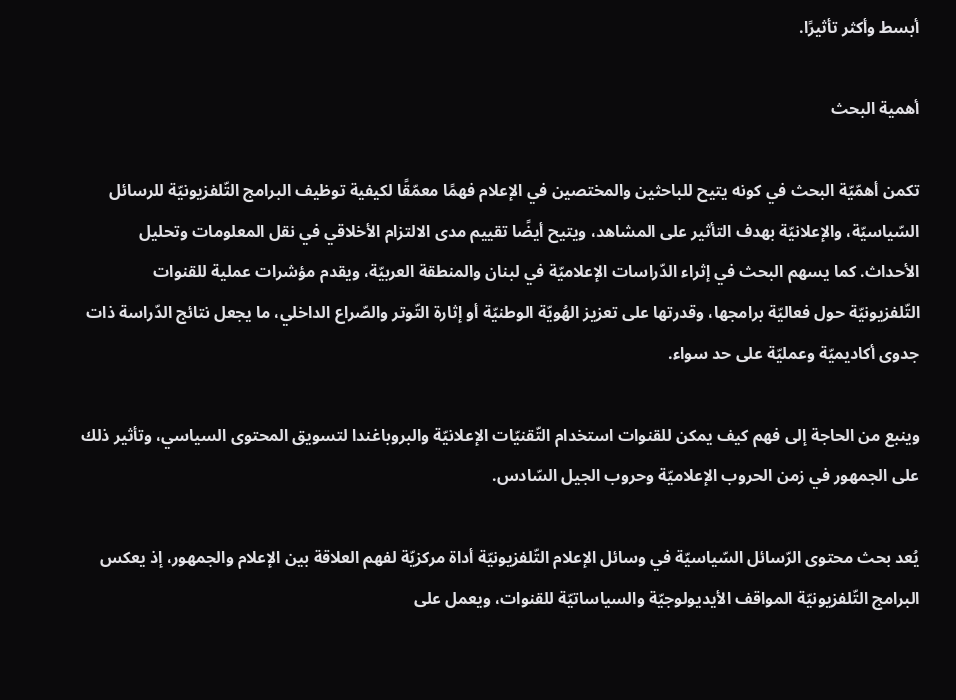أبسط وأكثر تأثيرًا.

أهمية البحث

تكمن أهمّيّة البحث في كونه يتيح للباحثين والمختصين في الإعلام فهمًا معمّقًا لكيفية توظيف البرامج التّلفزيونيّة للرسائل السّياسيّة، والإعلانيّة بهدف التأثير على المشاهد، ويتيح أيضًا تقييم مدى الالتزام الأخلاقي في نقل المعلومات وتحليل الأحداث. كما يسهم البحث في إثراء الدّراسات الإعلاميّة في لبنان والمنطقة العربيّة، ويقدم مؤشرات عملية للقنوات التّلفزيونيّة حول فعاليّة برامجها، وقدرتها على تعزيز الهُويّة الوطنيّة أو إثارة التّوتر والصّراع الداخلي، ما يجعل نتائج الدّراسة ذات جدوى أكاديميّة وعمليّة على حد سواء.

وينبع من الحاجة إلى فهم كيف يمكن للقنوات استخدام التّقنيّات الإعلانيّة والبروباغندا لتسويق المحتوى السياسي، وتأثير ذلك على الجمهور في زمن الحروب الإعلاميّة وحروب الجيل السّادس.

يُعد بحث محتوى الرّسائل السّياسيّة في وسائل الإعلام التّلفزيونيّة أداة مركزيّة لفهم العلاقة بين الإعلام والجمهور، إذ يعكس البرامج التّلفزيونيّة المواقف الأيديولوجيّة والسياساتيّة للقنوات، ويعمل على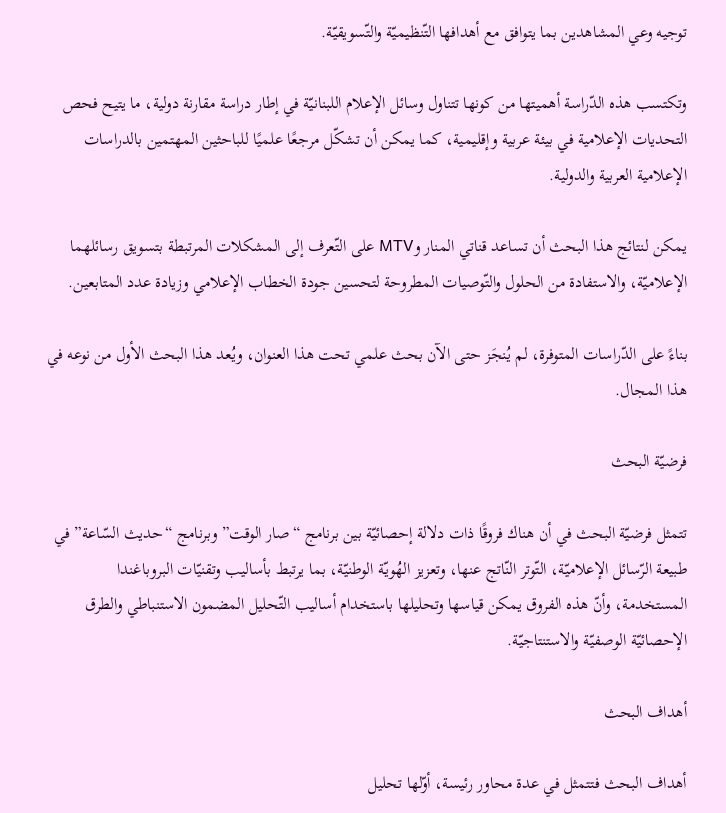توجيه وعي المشاهدين بما يتوافق مع أهدافها التّنظيميّة والتّسويقيّة.

وتكتسب هذه الدّراسة أهميتها من كونها تتناول وسائل الإعلام اللبنانيّة في إطار دراسة مقارنة دولية، ما يتيح فحص التحديات الإعلامية في بيئة عربية وإقليمية، كما يمكن أن تشكّل مرجعًا علميًا للباحثين المهتمين بالدراسات الإعلامية العربية والدولية.

يمكن لنتائج هذا البحث أن تساعد قناتي المنار وMTV على التّعرف إلى المشكلات المرتبطة بتسويق رسائلهما الإعلاميّة، والاستفادة من الحلول والتّوصيات المطروحة لتحسين جودة الخطاب الإعلامي وزيادة عدد المتابعين.

بناءً على الدّراسات المتوفرة، لم يُنجَز حتى الآن بحث علمي تحت هذا العنوان، ويُعد هذا البحث الأول من نوعه في هذا المجال.

فرضيّة البحث

تتمثل فرضيّة البحث في أن هناك فروقًا ذات دلالة إحصائيّة بين برنامج “صار الوقت” وبرنامج “حديث السّاعة” في طبيعة الرّسائل الإعلاميّة، التّوتر النّاتج عنها، وتعزيز الهُويّة الوطنيّة، بما يرتبط بأساليب وتقنيّات البروباغندا المستخدمة، وأنّ هذه الفروق يمكن قياسها وتحليلها باستخدام أساليب التّحليل المضمون الاستنباطي والطرق الإحصائيّة الوصفيّة والاستنتاجيّة.

أهداف البحث

أهداف البحث فتتمثل في عدة محاور رئيسة، أوّلها تحليل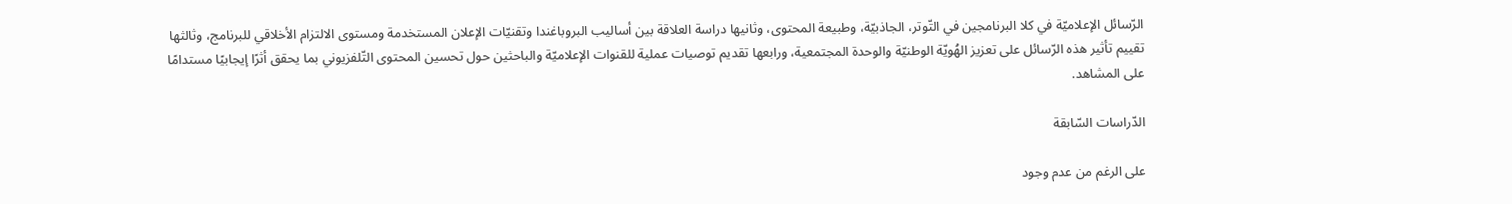الرّسائل الإعلاميّة في كلا البرنامجين في التّوتر، الجاذبيّة، وطبيعة المحتوى، وثانيها دراسة العلاقة بين أساليب البروباغندا وتقنيّات الإعلان المستخدمة ومستوى الالتزام الأخلاقي للبرنامج، وثالثها تقييم تأثير هذه الرّسائل على تعزيز الهُويّة الوطنيّة والوحدة المجتمعية، ورابعها تقديم توصيات عملية للقنوات الإعلاميّة والباحثين حول تحسين المحتوى التّلفزيوني بما يحقق أثرًا إيجابيًا مستدامًا على المشاهد.

الدّراسات السّابقة

على الرغم من عدم وجود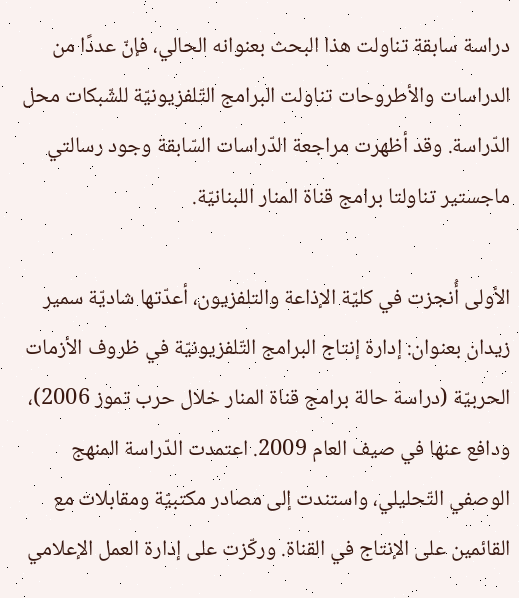دراسة سابقة تناولت هذا البحث بعنوانه الحالي، فإنّ عددًا من الدراسات والأطروحات تناولت البرامج التّلفزيونيّة للشّبكات محل الدّراسة. وقد أظهرت مراجعة الدّراسات السّابقة وجود رسالتي ماجستير تناولتا برامج قناة المنار اللبنانيّة.

الأولى أُنجزت في كليّة الإذاعة والتلفزيون، أعدّتها شاديّة سمير زيدان بعنوان: إدارة إنتاج البرامج التّلفزيونيّة في ظروف الأزمات الحربيّة (دراسة حالة برامج قناة المنار خلال حرب تموز 2006)، ودافع عنها في صيف العام 2009. اعتمدت الدّراسة المنهج الوصفي التّحليلي، واستندت إلى مصادر مكتبيّة ومقابلات مع القائمين على الإنتاج في القناة. وركّزت على إدارة العمل الإعلامي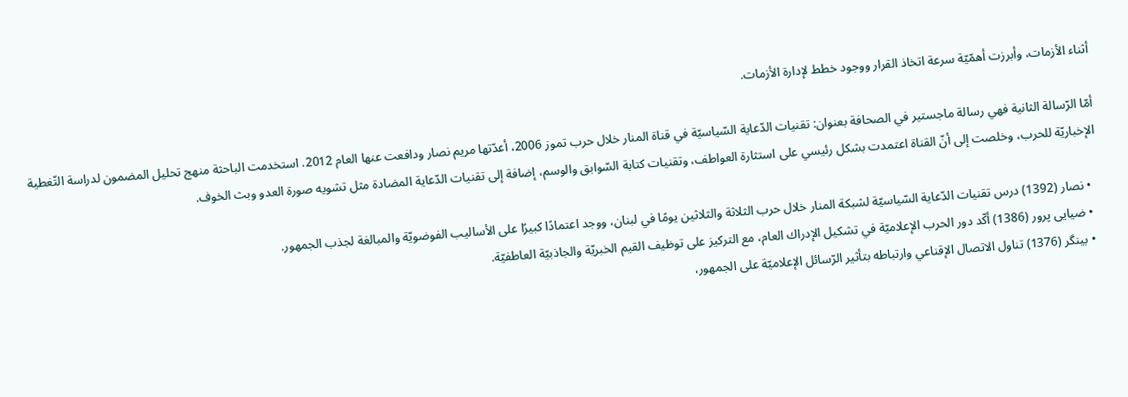أثناء الأزمات، وأبرزت أهمّيّة سرعة اتخاذ القرار ووجود خطط لإدارة الأزمات.

أمّا الرّسالة الثانية فهي رسالة ماجستير في الصحافة بعنوان: تقنيات الدّعاية السّياسيّة في قناة المنار خلال حرب تموز 2006، أعدّتها مريم نصار ودافعت عنها العام 2012. استخدمت الباحثة منهج تحليل المضمون لدراسة التّغطية الإخباريّة للحرب، وخلصت إلى أنّ القناة اعتمدت بشكل رئيسي على استثارة العواطف، وتقنيات كتابة السّوابق والوسم، إضافة إلى تقنيات الدّعاية المضادة مثل تشويه صورة العدو وبث الخوف.

  • نصار (1392) درس تقنيات الدّعاية السّياسيّة لشبكة المنار خلال حرب الثلاثة والثلاثين يومًا في لبنان، ووجد اعتمادًا كبيرًا على الأساليب الفوضويّة والمبالغة لجذب الجمهور.
  • ضیایی ‌پرور (1386) أكّد دور الحرب الإعلاميّة في تشكيل الإدراك العام، مع التركيز على توظيف القيم الخبريّة والجاذبيّة العاطفيّة.
  • بینگر (1376) تناول الاتصال الإقناعي وارتباطه بتأثير الرّسائل الإعلاميّة على الجمهور،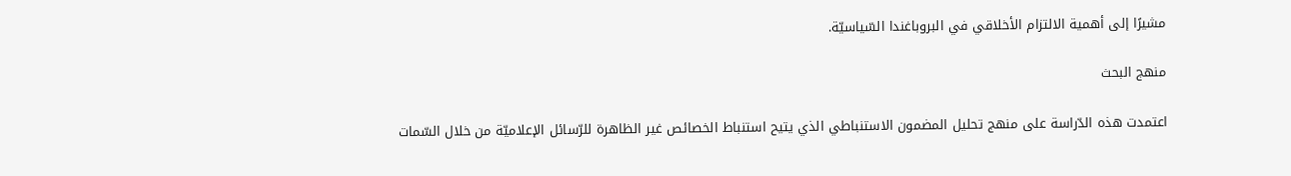مشيرًا إلى أهمية الالتزام الأخلاقي في البروباغندا السّياسيّة.

منهج البحث

اعتمدت هذه الدّراسة على منهج تحليل المضمون الاستنباطي الذي يتيح استنباط الخصائص غير الظاهرة للرّسائل الإعلاميّة من خلال السّمات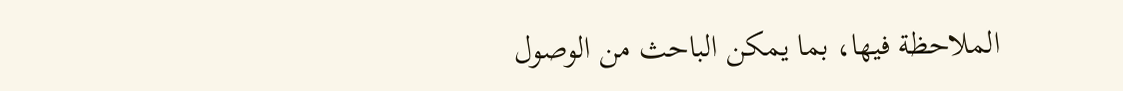الملاحظة فيها، بما يمكن الباحث من الوصول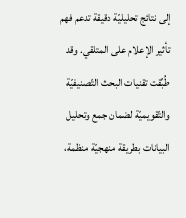إلى نتائج تحليليّة دقيقة تدعم فهم تأثير الإعلام على المتلقي. وقد طُبِّقت تقنيات البحث التّصنيفيّة والتّقويميّة لضمان جمع وتحليل البيانات بطريقة منهجيّة منظمة،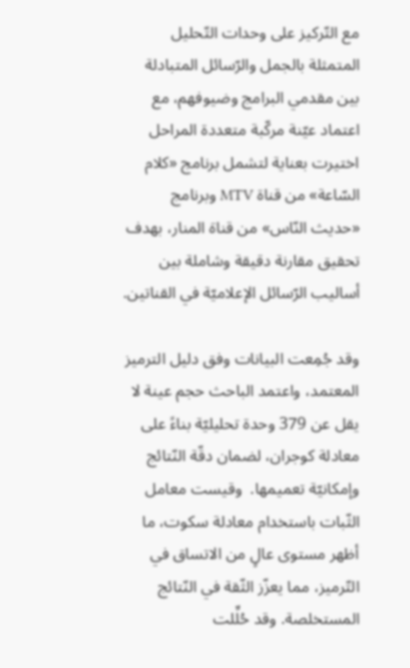مع التّركيز على وحدات التّحليل المتمثلة بالجمل والرّسائل المتبادلة بين مقدمي البرامج وضيوفهم، مع اعتماد عيّنة مركّبة متعددة المراحل اختيرت بعناية لتشمل برنامج «كلام السّاعة» من قناة MTV وبرنامج «حديث النّاس» من قناة المنار، بهدف تحقيق مقارنة دقيقة وشاملة بين أساليب الرّسائل الإعلاميّة في القناتين.

وقد جُمِعت البيانات وفق دليل الترميز المعتمد، واعتمد الباحث حجم عينة لا يقل عن 379 وحدة تحليليّة بناءً على معادلة كوجران، لضمان دقّة النّتائج وإمكانيّة تعميمها.  وقيست معامل الثّبات باستخدام معادلة سكوت، ما أظهر مستوى عالٍ من الاتساق في التّرميز، مما يعزّز الثّقة في النّتائج المستخلصة. وقد حُلِّلت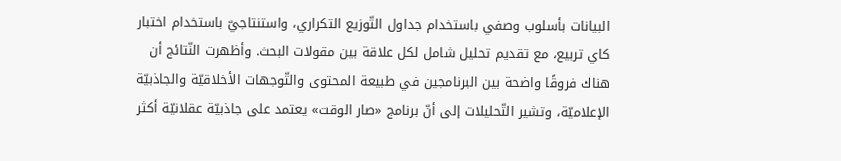البيانات بأسلوب وصفي باستخدام جداول التّوزيع التكراري، واستنتاجيّ باستخدام اختبار كاي تربيع، مع تقديم تحليل شامل لكل علاقة بين مقولات البحث. وأظهرت النّتائج أن هناك فروقًا واضحة بين البرنامجين في طبيعة المحتوى والتّوجهات الأخلاقيّة والجاذبيّة الإعلاميّة، وتشير التّحليلات إلى أنّ برنامج «صار الوقت» يعتمد على جاذبيّة عقلانيّة أكثر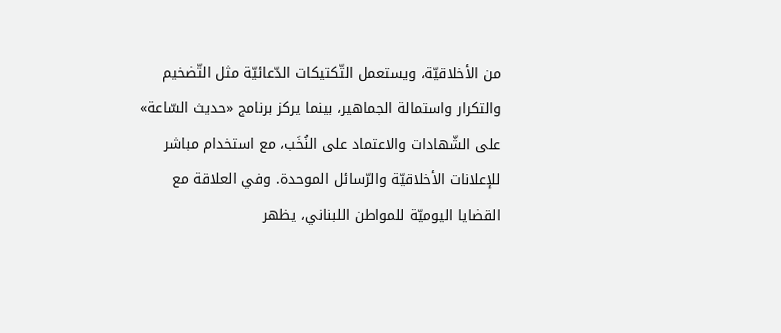من الأخلاقيّة، ويستعمل التّكتيكات الدّعائيّة مثل التّضخيم والتكرار واستمالة الجماهير، بينما يركز برنامج «حديث السّاعة» على الشّهادات والاعتماد على النُخَب، مع استخدام مباشر للإعلانات الأخلاقيّة والرّسائل الموحدة. وفي العلاقة مع القضايا اليوميّة للمواطن اللبناني، يظهر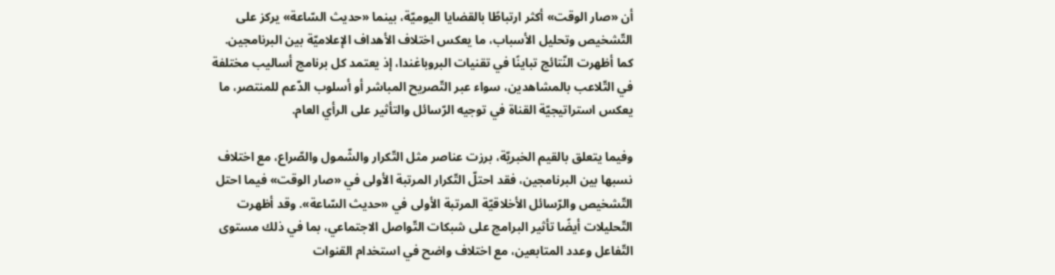أن «صار الوقت» أكثر ارتباطًا بالقضايا اليوميّة، بينما «حديث السّاعة» يركز على التّشخيص وتحليل الأسباب، ما يعكس اختلاف الأهداف الإعلاميّة بين البرنامجين. كما أظهرت النّتائج تباينًا في تقنيات البروباغندا، إذ يعتمد كل برنامج أساليب مختلفة في التّلاعب بالمشاهدين، سواء عبر التّصريح المباشر أو أسلوب الدّعم للمنتصر، ما يعكس استراتيجيّة القناة في توجيه الرّسائل والتأثير على الرأي العام.

وفيما يتعلق بالقيم الخبريّة، برزت عناصر مثل التّكرار والشّمول والصّراع، مع اختلاف نسبها بين البرنامجين، فقد احتلّ التّكرار المرتبة الأولى في «صار الوقت» فيما احتل التّشخيص والرّسائل الأخلاقيّة المرتبة الأولى في «حديث السّاعة». وقد أظهرت التّحليلات أيضًا تأثير البرامج على شبكات التّواصل الاجتماعي، بما في ذلك مستوى التّفاعل وعدد المتابعين، مع اختلاف واضح في استخدام القنوات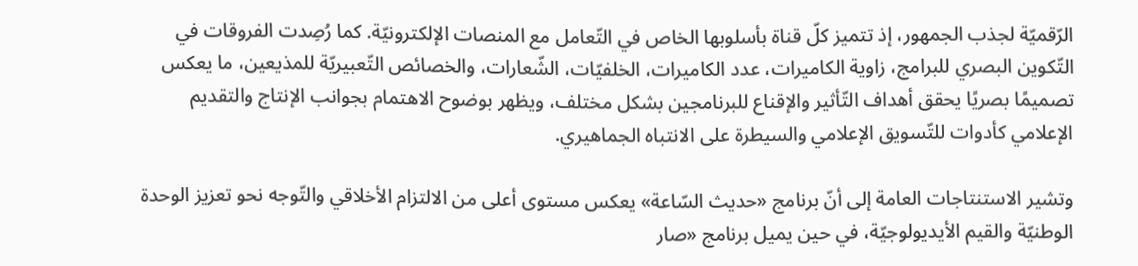الرّقميّة لجذب الجمهور، إذ تتميز كلّ قناة بأسلوبها الخاص في التّعامل مع المنصات الإلكترونيّة. كما رُصِدت الفروقات في التّكوين البصري للبرامج، زاوية الكاميرات، عدد الكاميرات، الخلفيّات، الشّعارات، والخصائص التّعبيريّة للمذيعين، ما يعكس تصميمًا بصريًا يحقق أهداف التّأثير والإقناع للبرنامجين بشكل مختلف، ويظهر بوضوح الاهتمام بجوانب الإنتاج والتقديم الإعلامي كأدوات للتّسويق الإعلامي والسيطرة على الانتباه الجماهيري.

وتشير الاستنتاجات العامة إلى أنّ برنامج «حديث السّاعة» يعكس مستوى أعلى من الالتزام الأخلاقي والتّوجه نحو تعزيز الوحدة الوطنيّة والقيم الأيديولوجيّة، في حين يميل برنامج «صار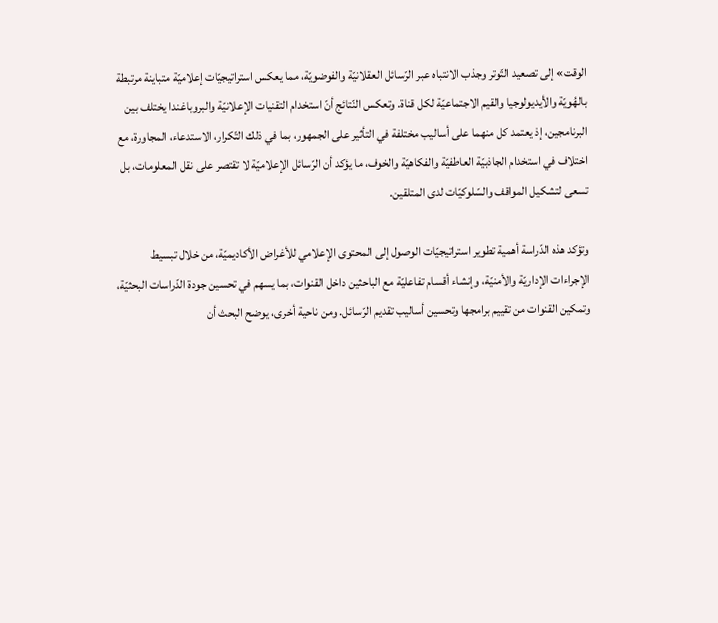الوقت» إلى تصعيد التّوتر وجذب الانتباه عبر الرّسائل العقلانيّة والفوضويّة، مما يعكس استراتيجيّات إعلاميّة متباينة مرتبطة بالهُويّة والأيديولوجيا والقيم الاجتماعيّة لكل قناة. وتعكس النّتائج أنّ استخدام التقنيات الإعلانيّة والبروباغندا يختلف بين البرنامجين، إذ يعتمد كل منهما على أساليب مختلفة في التأثير على الجمهور، بما في ذلك التّكرار، الاستدعاء، المجاورة، مع اختلاف في استخدام الجاذبيّة العاطفيّة والفكاهيّة والخوف، ما يؤكد أن الرّسائل الإعلاميّة لا تقتصر على نقل المعلومات، بل تسعى لتشكيل المواقف والسّلوكيّات لدى المتلقين.

وتؤكد هذه الدّراسة أهمية تطوير استراتيجيّات الوصول إلى المحتوى الإعلامي للأغراض الأكاديميّة، من خلال تبسيط الإجراءات الإداريّة والأمنيّة، وإنشاء أقسام تفاعليّة مع الباحثين داخل القنوات، بما يسهم في تحسين جودة الدّراسات البحثيّة، وتمكين القنوات من تقييم برامجها وتحسين أساليب تقديم الرّسائل. ومن ناحية أخرى، يوضح البحث أن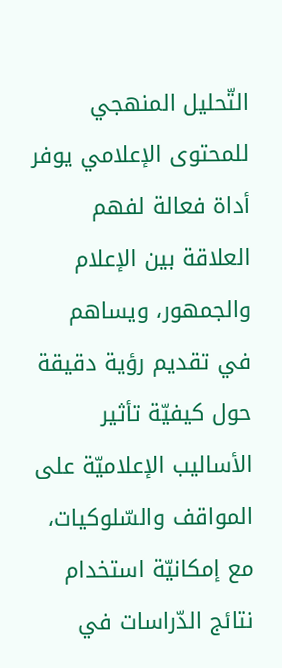التّحليل المنهجي للمحتوى الإعلامي يوفر أداة فعالة لفهم العلاقة بين الإعلام والجمهور، ويساهم في تقديم رؤية دقيقة حول كيفيّة تأثير الأساليب الإعلاميّة على المواقف والسّلوكيات، مع إمكانيّة استخدام نتائج الدّراسات في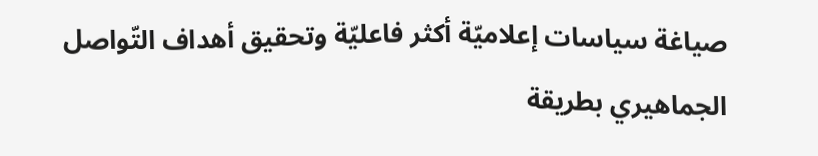صياغة سياسات إعلاميّة أكثر فاعليّة وتحقيق أهداف التّواصل الجماهيري بطريقة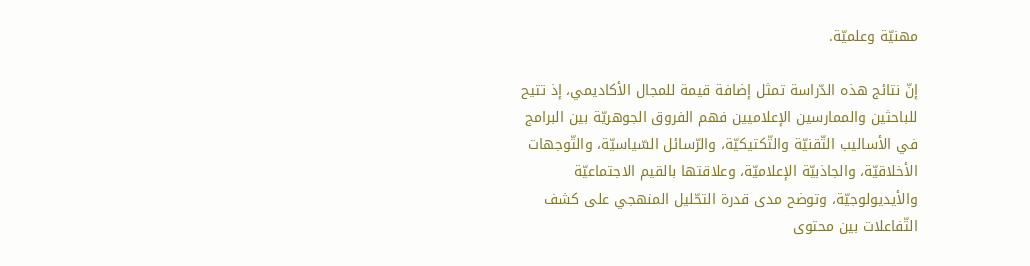مهنيّة وعلميّة.

إنّ نتائج هذه الدّراسة تمثل إضافة قيمة للمجال الأكاديمي، إذ تتيح للباحثين والممارسين الإعلاميين فهم الفروق الجوهريّة بين البرامج في الأساليب التّقنيّة والتّكتيكيّة، والرّسائل السّياسيّة، والتّوجهات الأخلاقيّة، والجاذبيّة الإعلاميّة، وعلاقتها بالقيم الاجتماعيّة والأيديولوجيّة، وتوضح مدى قدرة التحّليل المنهجي على كشف التّفاعلات بين محتوى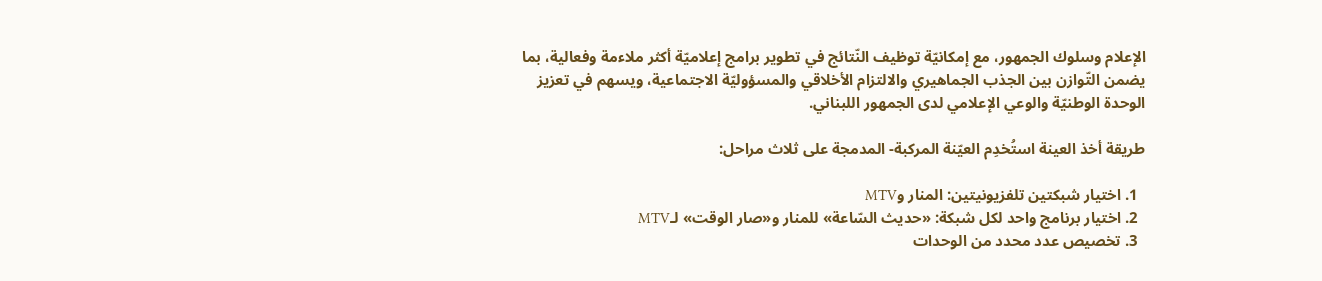الإعلام وسلوك الجمهور، مع إمكانيّة توظيف النّتائج في تطوير برامج إعلاميّة أكثر ملاءمة وفعالية، بما يضمن التّوازن بين الجذب الجماهيري والالتزام الأخلاقي والمسؤوليّة الاجتماعية، ويسهم في تعزيز الوحدة الوطنيّة والوعي الإعلامي لدى الجمهور اللبناني.

طريقة أخذ العينة استُخدِم العيّنة المركبة- المدمجة على ثلاث مراحل:

  1. اختيار شبكتين تلفزيونيتين: المنار وMTV
  2. اختيار برنامج واحد لكل شبكة: «حديث السّاعة» للمنار و«صار الوقت» لـMTV
  3. تخصيص عدد محدد من الوحدات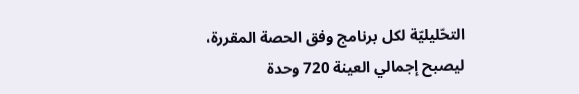التحّليليّة لكل برنامج وفق الحصة المقررة، ليصبح إجمالي العينة 720 وحدة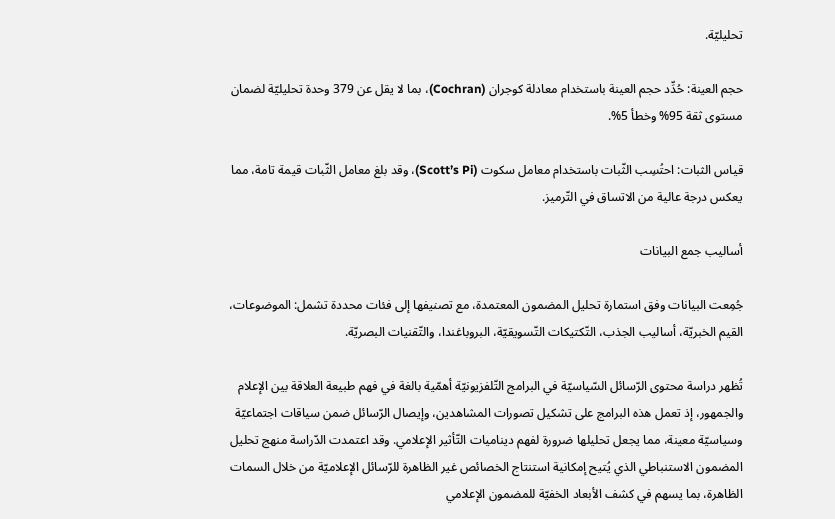تحليليّة.

حجم العينة: حُدِّد حجم العينة باستخدام معادلة كوجران (Cochran)، بما لا يقل عن 379 وحدة تحليليّة لضمان مستوى ثقة 95% وخطأ 5%.

قياس الثبات: احتُسِب الثّبات باستخدام معامل سكوت (Scott’s Pi)، وقد بلغ معامل الثّبات قيمة تامة، مما يعكس درجة عالية من الاتساق في التّرميز.

أساليب جمع البيانات

جُمِعت البيانات وفق استمارة تحليل المضمون المعتمدة، مع تصنيفها إلى فئات محددة تشمل: الموضوعات، القيم الخبريّة، أساليب الجذب، التّكتيكات التّسويقيّة، البروباغندا، والتّقنيات البصريّة.

تُظهر دراسة محتوى الرّسائل السّياسيّة في البرامج التّلفزيونيّة أهمّية بالغة في فهم طبيعة العلاقة بين الإعلام والجمهور، إذ تعمل هذه البرامج على تشكيل تصورات المشاهدين، وإيصال الرّسائل ضمن سياقات اجتماعيّة وسياسيّة معينة، مما يجعل تحليلها ضرورة لفهم ديناميات التّأثير الإعلامي. وقد اعتمدت الدّراسة منهج تحليل المضمون الاستنباطي الذي يُتيح إمكانية استنتاج الخصائص غير الظاهرة للرّسائل الإعلاميّة من خلال السمات الظاهرة، بما يسهم في كشف الأبعاد الخفيّة للمضمون الإعلامي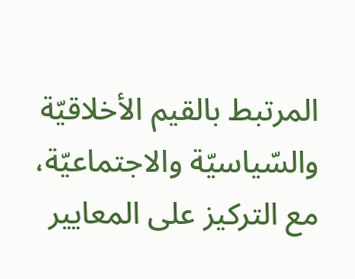المرتبط بالقيم الأخلاقيّة والسّياسيّة والاجتماعيّة، مع التركيز على المعايير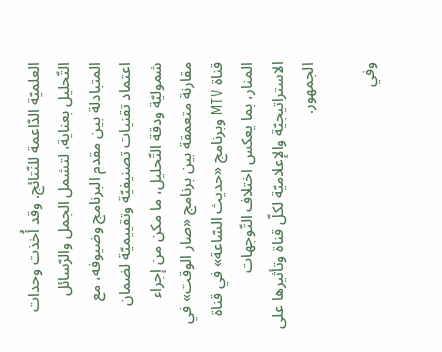العلميّة الدّاعمة للنّتائج. وقد أُخذت وحدات التّحليل بعناية، لتشمل الجمل والرّسائل المتبادلة بين مقدم البرنامج وضيوفه، مع اعتماد تقنيات تصنيفيّة وتقييميّة لضمان شموليّة ودقة التّحليل، ما مكن من إجراء مقارنة متعمقة بين برنامج «صار الوقت» في قناة MTV وبرنامج «حديث السّاعة» في قناة المنار، بما يعكس اختلاف التّوجهات الاستراتيجيّة والإعلاميّة لكلّ قناة وتأثيرها على الجمهور.

وفي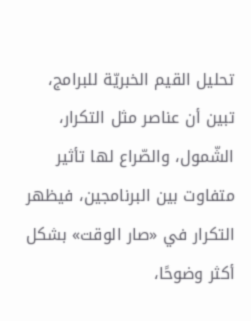تحليل القيم الخبريّة للبرامج، تبين أن عناصر مثل التكرار، الشّمول، والصّراع لها تأثير متفاوت بين البرنامجين، فيظهر التكرار في «صار الوقت» بشكل أكثر وضوحًا،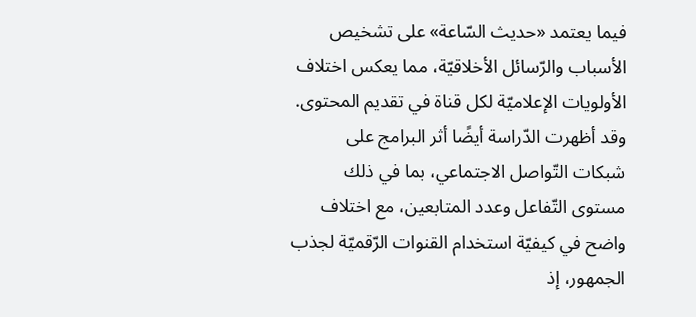فيما يعتمد «حديث السّاعة» على تشخيص الأسباب والرّسائل الأخلاقيّة، مما يعكس اختلاف الأولويات الإعلاميّة لكل قناة في تقديم المحتوى. وقد أظهرت الدّراسة أيضًا أثر البرامج على شبكات التّواصل الاجتماعي، بما في ذلك مستوى التّفاعل وعدد المتابعين، مع اختلاف واضح في كيفيّة استخدام القنوات الرّقميّة لجذب الجمهور، إذ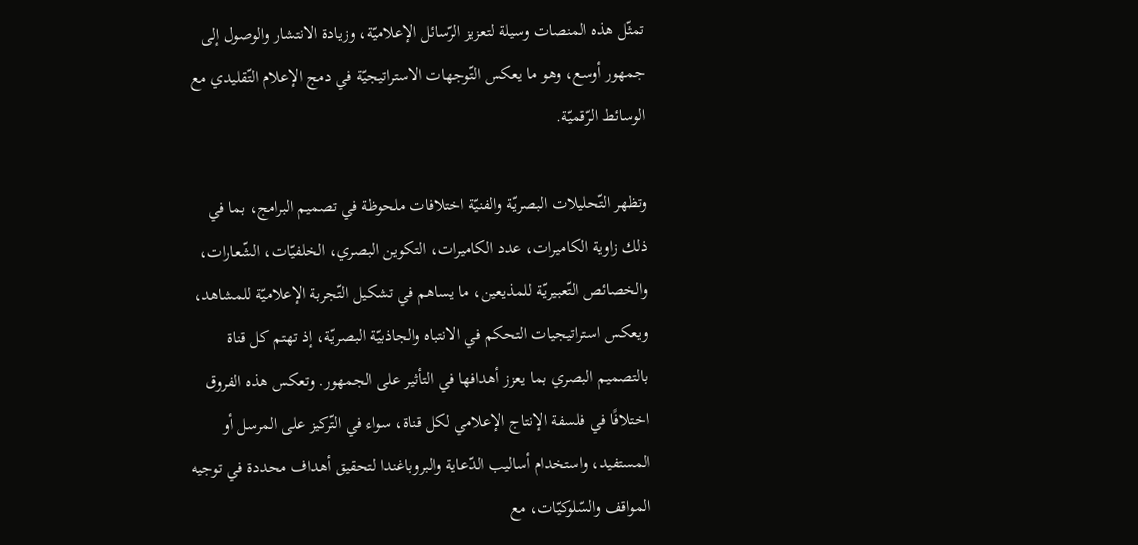تمثّل هذه المنصات وسيلة لتعزيز الرّسائل الإعلاميّة، وزيادة الانتشار والوصول إلى جمهور أوسع، وهو ما يعكس التّوجهات الاستراتيجيّة في دمج الإعلام التّقليدي مع الوسائط الرّقميّة.

وتظهر التّحليلات البصريّة والفنيّة اختلافات ملحوظة في تصميم البرامج، بما في ذلك زاوية الكاميرات، عدد الكاميرات، التكوين البصري، الخلفيّات، الشّعارات، والخصائص التّعبيريّة للمذيعين، ما يساهم في تشكيل التّجربة الإعلاميّة للمشاهد، ويعكس استراتيجيات التحكم في الانتباه والجاذبيّة البصريّة، إذ تهتم كل قناة بالتصميم البصري بما يعزز أهدافها في التأثير على الجمهور. وتعكس هذه الفروق اختلافًا في فلسفة الإنتاج الإعلامي لكل قناة، سواء في التّركيز على المرسل أو المستفيد، واستخدام أساليب الدّعاية والبروباغندا لتحقيق أهداف محددة في توجيه المواقف والسّلوكيّات، مع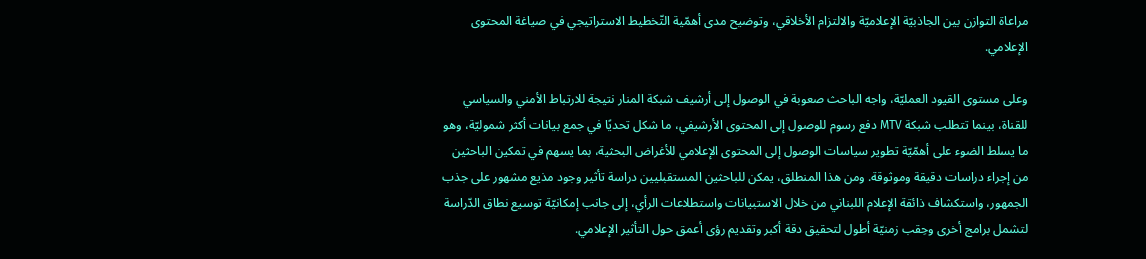مراعاة التوازن بين الجاذبيّة الإعلاميّة والالتزام الأخلاقي، وتوضيح مدى أهمّية التّخطيط الاستراتيجي في صياغة المحتوى الإعلامي.

وعلى مستوى القيود العمليّة، واجه الباحث صعوبة في الوصول إلى أرشيف شبكة المنار نتيجة للارتباط الأمني والسياسي للقناة، بينما تتطلب شبكة MTV دفع رسوم للوصول إلى المحتوى الأرشيفي، ما شكل تحديًا في جمع بيانات أكثر شموليّة، وهو ما يسلط الضوء على أهمّيّة تطوير سياسات الوصول إلى المحتوى الإعلامي للأغراض البحثية، بما يسهم في تمكين الباحثين من إجراء دراسات دقيقة وموثوقة. ومن هذا المنطلق، يمكن للباحثين المستقبليين دراسة تأثير وجود مذيع مشهور على جذب الجمهور، واستكشاف ذائقة الإعلام اللبناني من خلال الاستبيانات واستطلاعات الرأي، إلى جانب إمكانيّة توسيع نطاق الدّراسة لتشمل برامج أخرى وحِقب زمنيّة أطول لتحقيق دقة أكبر وتقديم رؤى أعمق حول التأثير الإعلامي.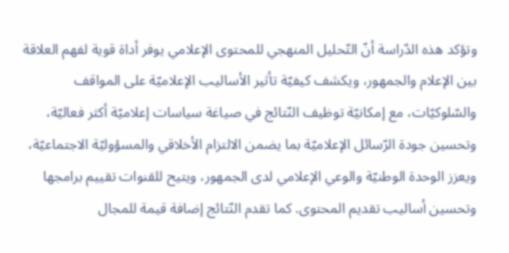وتؤكد هذه الدّراسة أنّ التّحليل المنهجي للمحتوى الإعلامي يوفر أداة قوية لفهم العلاقة بين الإعلام والجمهور، ويكشف كيفيّة تأثير الأساليب الإعلاميّة على المواقف والسّلوكيّات، مع إمكانيّة توظيف النّتائج في صياغة سياسات إعلاميّة أكثر فعاليّة، وتحسين جودة الرّسائل الإعلاميّة بما يضمن الالتزام الأخلاقي والمسؤوليّة الاجتماعيّة، ويعزز الوحدة الوطنيّة والوعي الإعلامي لدى الجمهور، ويتيح للقنوات تقييم برامجها وتحسين أساليب تقديم المحتوى. كما تقدم النّتائج إضافة قيمة للمجال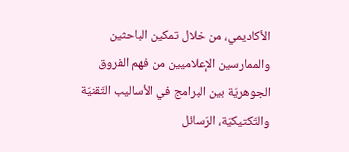الأكاديمي، من خلال تمكين الباحثين والممارسين الإعلاميين من فهم الفروق الجوهريّة بين البرامج في الأساليب التّقنيّة والتّكتيكيّة، الرّسائل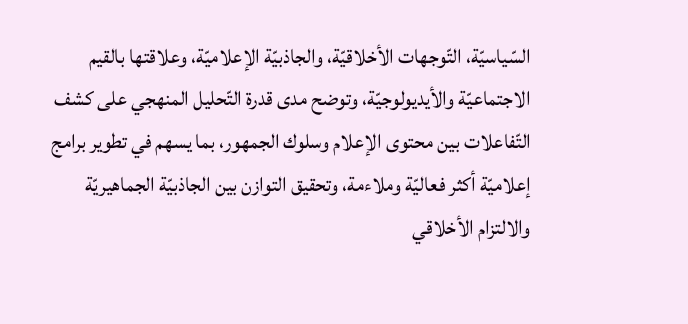السّياسيّة، التّوجهات الأخلاقيّة، والجاذبيّة الإعلاميّة، وعلاقتها بالقيم الاجتماعيّة والأيديولوجيّة، وتوضح مدى قدرة التّحليل المنهجي على كشف التّفاعلات بين محتوى الإعلام وسلوك الجمهور، بما يسهم في تطوير برامج إعلاميّة أكثر فعاليّة وملاءمة، وتحقيق التوازن بين الجاذبيّة الجماهيريّة والالتزام الأخلاقي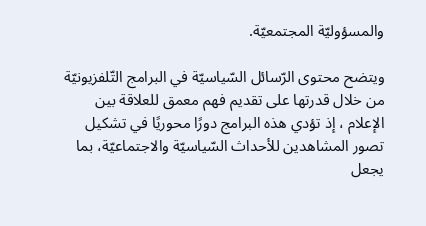والمسؤوليّة المجتمعيّة.

ويتضح محتوى الرّسائل السّياسيّة في البرامج التّلفزيونيّة من خلال قدرتها على تقديم فهم معمق للعلاقة بين الإعلام ، إذ تؤدي هذه البرامج دورًا محوريًا في تشكيل تصور المشاهدين للأحداث السّياسيّة والاجتماعيّة، بما يجعل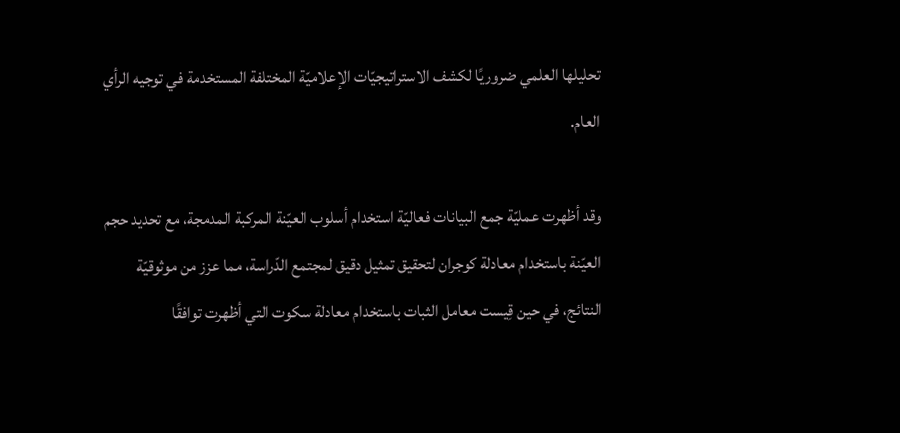تحليلها العلمي ضروريًا لكشف الاستراتيجيّات الإعلاميّة المختلفة المستخدمة في توجيه الرأي العام.

وقد أظهرت عمليّة جمع البيانات فعاليّة استخدام أسلوب العيّنة المركبة المدمجة، مع تحديد حجم العيّنة باستخدام معادلة كوجران لتحقيق تمثيل دقيق لمجتمع الدّراسة، مما عزز من موثوقيّة النتائج، في حين قِيست معامل الثبات باستخدام معادلة سكوت التي أظهرت توافقًا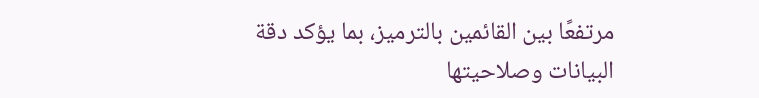مرتفعًا بين القائمين بالترميز، بما يؤكد دقة البيانات وصلاحيتها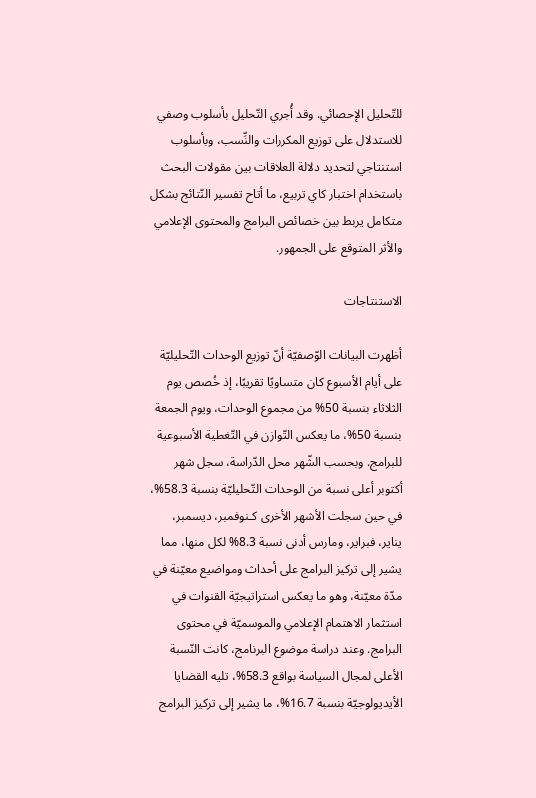للتّحليل الإحصائي. وقد أُجري التّحليل بأسلوب وصفي للاستدلال على توزيع المكررات والنِّسب، وبأسلوب استنتاجي لتحديد دلالة العلاقات بين مقولات البحث باستخدام اختبار كاي تربيع، ما أتاح تفسير النّتائج بشكل متكامل يربط بين خصائص البرامج والمحتوى الإعلامي والأثر المتوقع على الجمهور.

الاستنتاجات

أظهرت البيانات الوّصفيّة أنّ توزيع الوحدات التّحليليّة على أيام الأسبوع كان متساويًا تقريبًا، إذ خُصص يوم الثلاثاء بنسبة 50% من مجموع الوحدات، ويوم الجمعة بنسبة 50%، ما يعكس التّوازن في التّغطية الأسبوعية للبرامج. وبحسب الشّهر محل الدّراسة، سجل شهر أكتوبر أعلى نسبة من الوحدات التّحليليّة بنسبة 58.3%، في حين سجلت الأشهر الأخرى كـنوفمبر، ديسمبر، يناير، فبراير، ومارس أدنى نسبة 8.3% لكل منها، مما يشير إلى تركيز البرامج على أحداث ومواضيع معيّنة في مدّة معيّنة، وهو ما يعكس استراتيجيّة القنوات في استثمار الاهتمام الإعلامي والموسميّة في محتوى البرامج. وعند دراسة موضوع البرنامج، كانت النّسبة الأعلى لمجال السياسة بواقع 58.3%، تليه القضايا الأيديولوجيّة بنسبة 16.7%، ما يشير إلى تركيز البرامج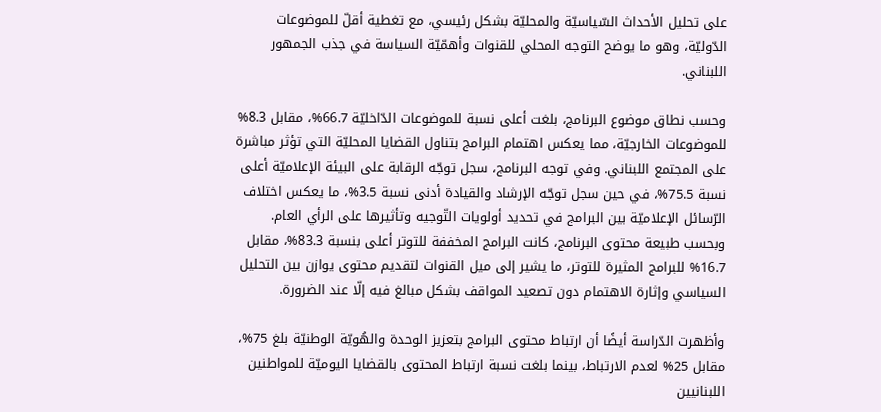على تحليل الأحداث السّياسيّة والمحليّة بشكل رئيسي، مع تغطية أقلّ للموضوعات الدّوليّة، وهو ما يوضح التوجه المحلي للقنوات وأهمّيّة السياسة في جذب الجمهور اللبناني.

وحسب نطاق موضوع البرنامج، بلغت أعلى نسبة للموضوعات الدّاخليّة 66.7%، مقابل 8.3% للموضوعات الخارجيّة، مما يعكس اهتمام البرامج بتناول القضايا المحليّة التي تؤثر مباشرة على المجتمع اللبناني. وفي توجه البرنامج، سجل توجّه الرقابة على البيئة الإعلاميّة أعلى نسبة 75.5%، في حين سجل توجّه الإرشاد والقيادة أدنى نسبة 3.5%، ما يعكس اختلاف الرّسائل الإعلاميّة بين البرامج في تحديد أولويات التّوجيه وتأثيرها على الرأي العام. وبحسب طبيعة محتوى البرنامج، كانت البرامج المخففة للتوتر أعلى بنسبة 83.3%، مقابل 16.7% للبرامج المثيرة للتوتر، ما يشير إلى ميل القنوات لتقديم محتوى يوازن بين التحليل السياسي وإثارة الاهتمام دون تصعيد المواقف بشكل مبالغ فيه إلّا عند الضرورة.

وأظهرت الدّراسة أيضًا أن ارتباط محتوى البرامج بتعزيز الوحدة والهُويّة الوطنيّة بلغ 75%، مقابل 25% لعدم الارتباط، بينما بلغت نسبة ارتباط المحتوى بالقضايا اليوميّة للمواطنين اللبنانيين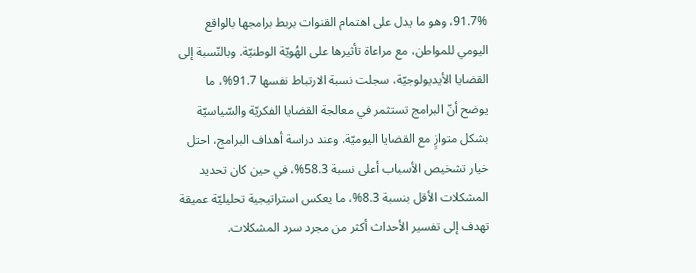91.7%، وهو ما يدل على اهتمام القنوات بربط برامجها بالواقع اليومي للمواطن، مع مراعاة تأثيرها على الهُويّة الوطنيّة. وبالنّسبة إلى القضايا الأيديولوجيّة، سجلت نسبة الارتباط نفسها 91.7%، ما يوضح أنّ البرامج تستثمر في معالجة القضايا الفكريّة والسّياسيّة بشكل متوازٍ مع القضايا اليوميّة. وعند دراسة أهداف البرامج، احتل خيار تشخيص الأسباب أعلى نسبة 58.3%، في حين كان تحديد المشكلات الأقل بنسبة 8.3%، ما يعكس استراتيجية تحليليّة عميقة تهدف إلى تفسير الأحداث أكثر من مجرد سرد المشكلات.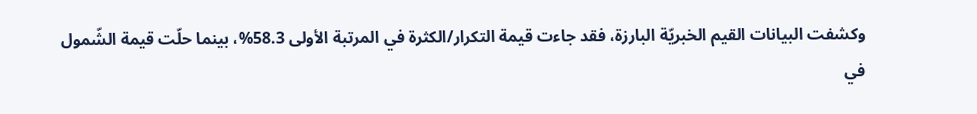وكشفت البيانات القيم الخبريّة البارزة، فقد جاءت قيمة التكرار/الكثرة في المرتبة الأولى 58.3%، بينما حلّت قيمة الشّمول في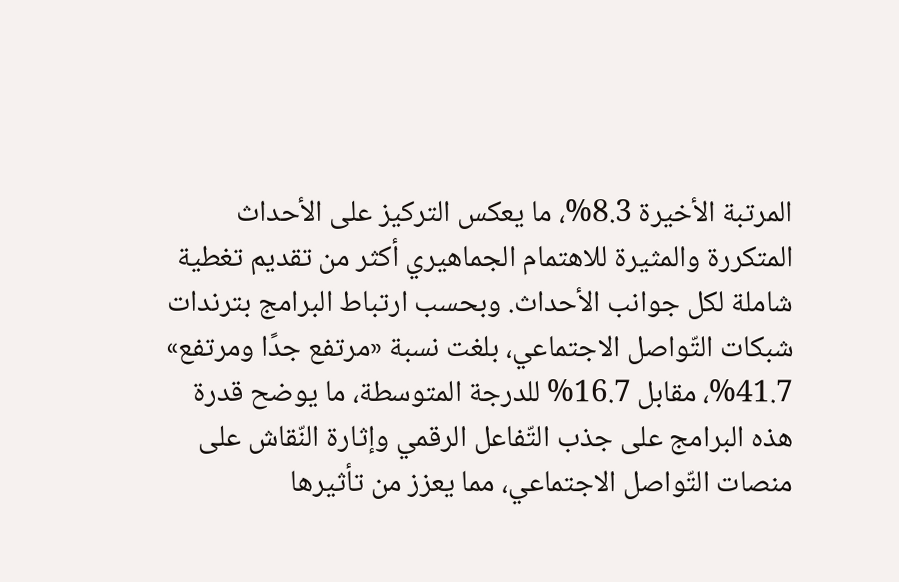المرتبة الأخيرة 8.3%، ما يعكس التركيز على الأحداث المتكررة والمثيرة للاهتمام الجماهيري أكثر من تقديم تغطية شاملة لكل جوانب الأحداث. وبحسب ارتباط البرامج بترندات شبكات التّواصل الاجتماعي، بلغت نسبة «مرتفع جدًا ومرتفع» 41.7%، مقابل 16.7% للدرجة المتوسطة، ما يوضح قدرة هذه البرامج على جذب التّفاعل الرقمي وإثارة النّقاش على منصات التّواصل الاجتماعي، مما يعزز من تأثيرها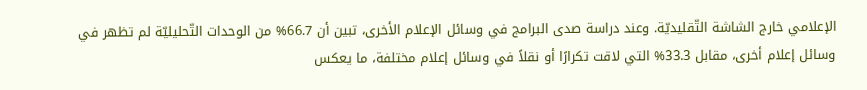الإعلامي خارج الشاشة التّقليديّة. وعند دراسة صدى البرامج في وسائل الإعلام الأخرى، تبين أن 66.7% من الوحدات التّحليليّة لم تظهر في وسائل إعلام أخرى، مقابل 33.3% التي لاقت تكرارًا أو نقلاً في وسائل إعلام مختلفة، ما يعكس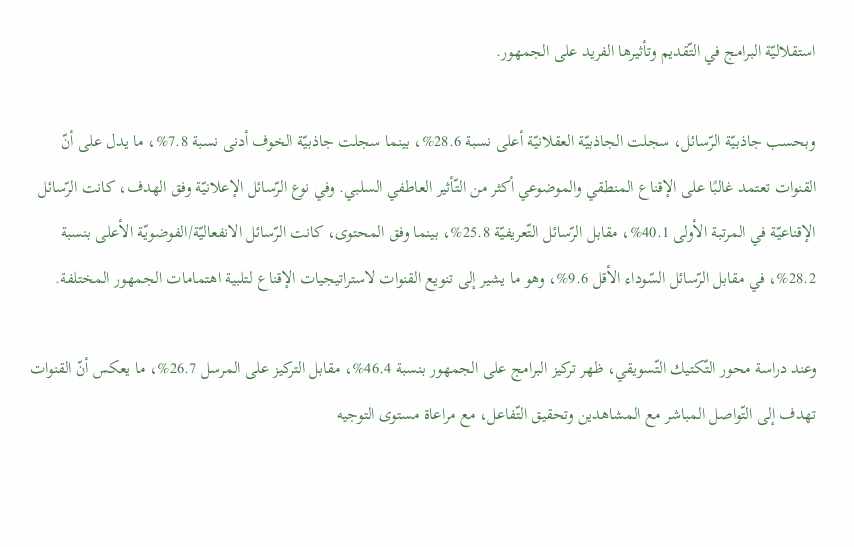استقلاليّة البرامج في التّقديم وتأثيرها الفريد على الجمهور.

وبحسب جاذبيّة الرّسائل، سجلت الجاذبيّة العقلانيّة أعلى نسبة 28.6%، بينما سجلت جاذبيّة الخوف أدنى نسبة 7.8%، ما يدل على أنّ القنوات تعتمد غالبًا على الإقناع المنطقي والموضوعي أكثر من التّأثير العاطفي السلبي. وفي نوع الرّسائل الإعلانيّة وفق الهدف، كانت الرّسائل الإقناعيّة في المرتبة الأولى 40.1%، مقابل الرّسائل التّعريفيّة 25.8%، بينما وفق المحتوى، كانت الرّسائل الانفعاليّة/الفوضويّة الأعلى بنسبة 28.2%، في مقابل الرّسائل السّوداء الأقل 9.6%، وهو ما يشير إلى تنويع القنوات لاستراتيجيات الإقناع لتلبية اهتمامات الجمهور المختلفة.

وعند دراسة محور التّكتيك التّسويقي، ظهر تركيز البرامج على الجمهور بنسبة 46.4%، مقابل التركيز على المرسل 26.7%، ما يعكس أنّ القنوات تهدف إلى التّواصل المباشر مع المشاهدين وتحقيق التّفاعل، مع مراعاة مستوى التوجيه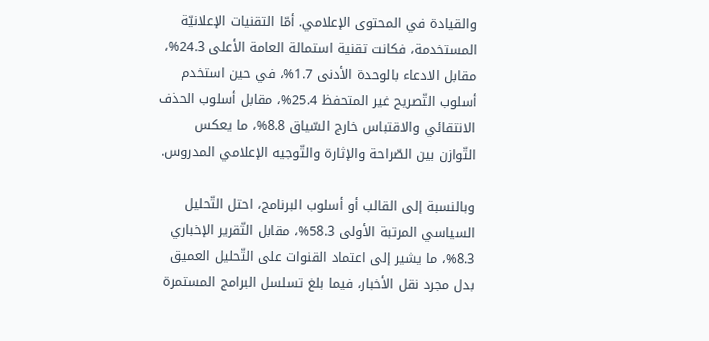والقيادة في المحتوى الإعلامي. أمّا التقنيات الإعلانيّة المستخدمة، فكانت تقنية استمالة العامة الأعلى 24.3%، مقابل الادعاء بالوحدة الأدنى 1.7%، في حين استخدم أسلوب التّصريح غير المتحفظ 25.4%، مقابل أسلوب الحذف الانتقائي والاقتباس خارج السّياق 8.8%، ما يعكس التّوازن بين الصّراحة والإثارة والتّوجيه الإعلامي المدروس.

وبالنسبة إلى القالب أو أسلوب البرنامج، احتل التّحليل السياسي المرتبة الأولى 58.3%، مقابل التّقرير الإخباري 8.3%، ما يشير إلى اعتماد القنوات على التّحليل العميق بدل مجرد نقل الأخبار، فيما بلغ تسلسل البرامج المستمرة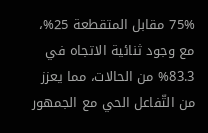75% مقابل المتقطعة 25%، مع وجود ثنائية الاتجاه في 83.3% من الحالات، مما يعزز من التّفاعل الحي مع الجمهور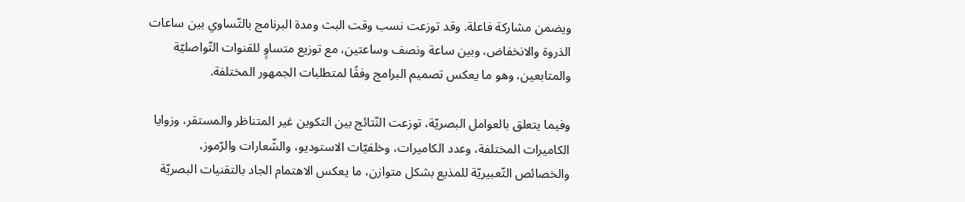ويضمن مشاركة فاعلة. وقد توزعت نسب وقت البث ومدة البرنامج بالتّساوي بين ساعات الذروة والانخفاض، وبين ساعة ونصف وساعتين، مع توزيع متساوٍ للقنوات التّواصليّة والمتابعين، وهو ما يعكس تصميم البرامج وفقًا لمتطلبات الجمهور المختلفة.

وفيما يتعلق بالعوامل البصريّة، توزعت النّتائج بين التكوين غير المتناظر والمستقر، وزوايا الكاميرات المختلفة، وعدد الكاميرات، وخلفيّات الاستوديو، والشّعارات والرّموز، والخصائص التّعبيريّة للمذيع بشكل متوازن، ما يعكس الاهتمام الجاد بالتقنيات البصريّة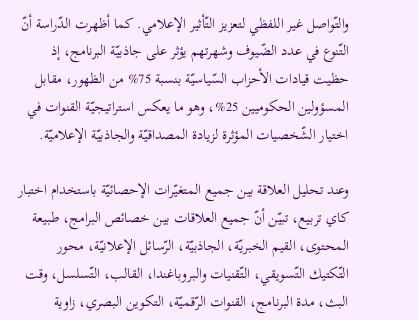والتّواصل غير اللفظي لتعزيز التّأثير الإعلامي. كما أظهرت الدّراسة أنّ التّنوع في عدد الضّيوف وشهرتهم يؤثر على جاذبيّة البرنامج، إذ حظيت قيادات الأحزاب السّياسيّة بنسبة 75% من الظهور، مقابل المسؤولين الحكوميين 25%، وهو ما يعكس استراتيجيّة القنوات في اختيار الشّخصيات المؤثرة لزيادة المصداقيّة والجاذبيّة الإعلاميّة.

وعند تحليل العلاقة بين جميع المتغيّرات الإحصائيّة باستخدام اختبار كاي تربيع، تبيّن أنّ جميع العلاقات بين خصائص البرامج، طبيعة المحتوى، القيم الخبريّة، الجاذبيّة، الرّسائل الإعلانيّة، محور التّكتيك التّسويقي، التّقنيات والبروباغندا، القالب، التّسلسل، وقت البث، مدة البرنامج، القنوات الرّقميّة، التكوين البصري، زاوية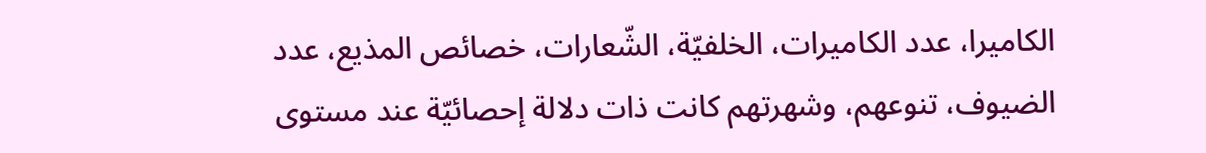الكاميرا، عدد الكاميرات، الخلفيّة، الشّعارات، خصائص المذيع، عدد الضيوف، تنوعهم، وشهرتهم كانت ذات دلالة إحصائيّة عند مستوى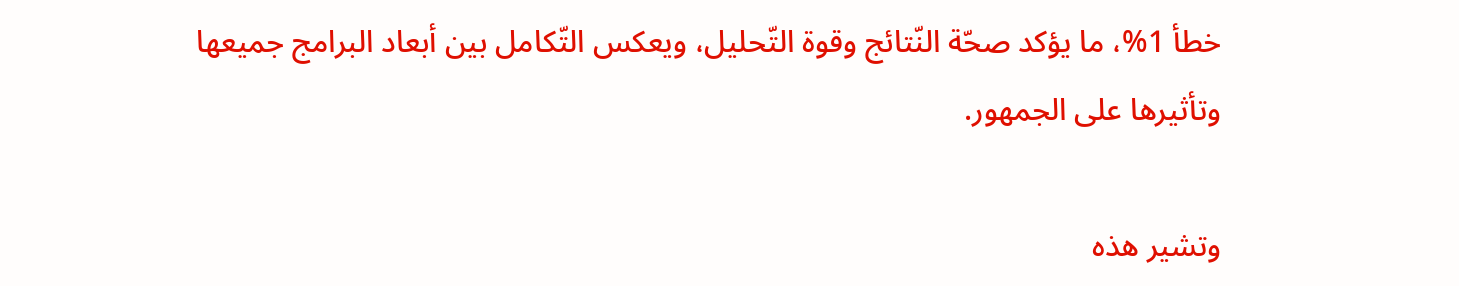خطأ 1%، ما يؤكد صحّة النّتائج وقوة التّحليل، ويعكس التّكامل بين أبعاد البرامج جميعها وتأثيرها على الجمهور.

وتشير هذه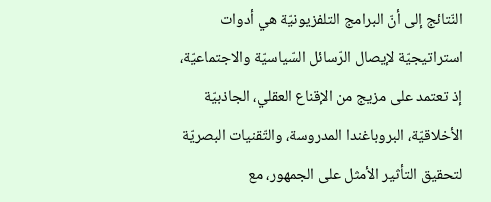النّتائج إلى أنّ البرامج التلفزيونيّة هي أدوات استراتيجيّة لإيصال الرّسائل السّياسيّة والاجتماعيّة، إذ تعتمد على مزيج من الإقناع العقلي، الجاذبيّة الأخلاقيّة، البروباغندا المدروسة، والتّقنيات البصريّة لتحقيق التأثير الأمثل على الجمهور، مع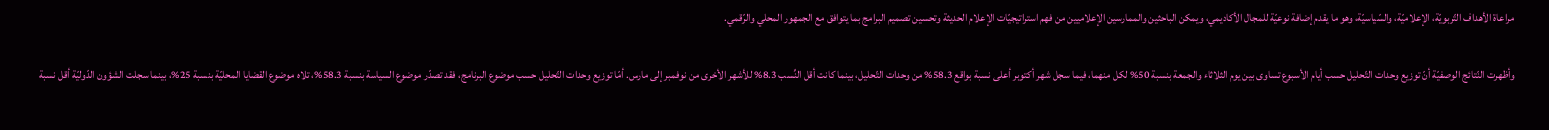مراعاة الأهداف التّربويّة، الإعلاميّة، والسّياسيّة، وهو ما يقدم إضافة نوعيّة للمجال الأكاديمي، ويمكن الباحثين والممارسين الإعلاميين من فهم استراتيجيّات الإعلام الحديثة وتحسين تصميم البرامج بما يتوافق مع الجمهور المحلي والرّقمي.

وأظهرت النّتائج الوصفيّة أنّ توزيع وحدات التّحليل حسب أيام الأسبوع تساوى بين يوم الثلاثاء والجمعة بنسبة 50% لكل منهما، فيما سجل شهر أكتوبر أعلى نسبة بواقع 58.3% من وحدات التّحليل، بينما كانت أقل النِّسب 8.3% للأشهر الأخرى من نوفمبر إلى مارس. أمّا توزيع وحدات التّحليل حسب موضوع البرنامج، فقد تصدّر موضوع السياسة بنسبة 58.3%، تلاه موضوع القضايا المحليّة بنسبة 25%، بينما سجلت الشؤون الدّوليّة أقل نسبة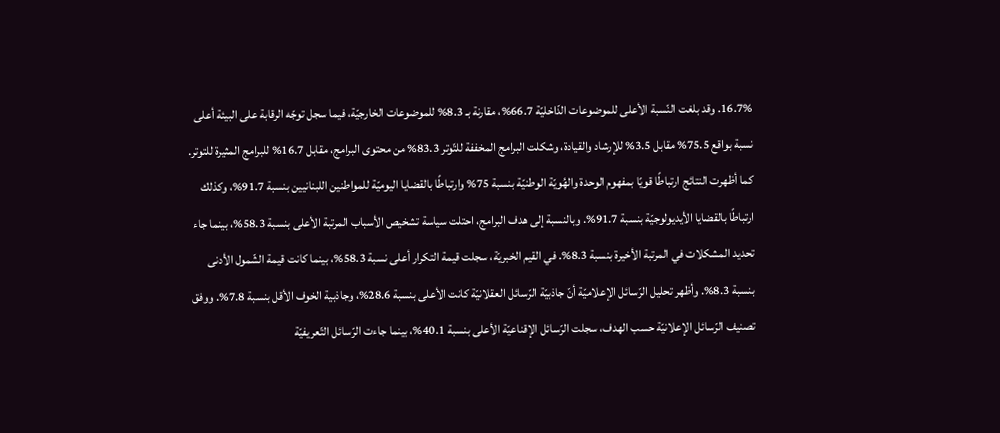16.7%. وقد بلغت النّسبة الأعلى للموضوعات الدّاخليّة 66.7%، مقارنة بـ 8.3% للموضوعات الخارجيّة، فيما سجل توجّه الرقابة على البيئة أعلى نسبة بواقع 75.5% مقابل 3.5% للإرشاد والقيادة، وشكلت البرامج المخففة للتّوتر 83.3% من محتوى البرامج، مقابل 16.7% للبرامج المثيرة للتوتر. كما أظهرت النتائج ارتباطًا قويًا بمفهوم الوحدة والهُويّة الوطنيّة بنسبة 75% وارتباطًا بالقضايا اليوميّة للمواطنين اللبنانيين بنسبة 91.7%، وكذلك ارتباطًا بالقضايا الأيديولوجيّة بنسبة 91.7%. وبالنسبة إلى هدف البرامج، احتلت سياسة تشخيص الأسباب المرتبة الأعلى بنسبة 58.3%، بينما جاء تحديد المشكلات في المرتبة الأخيرة بنسبة 8.3%. في القيم الخبريّة، سجلت قيمة التكرار أعلى نسبة 58.3%، بينما كانت قيمة الشّمول الأدنى بنسبة 8.3%. وأظهر تحليل الرّسائل الإعلاميّة أنّ جاذبيّة الرّسائل العقلانيّة كانت الأعلى بنسبة 28.6%، وجاذبية الخوف الأقل بنسبة 7.8%. ووفق تصنيف الرّسائل الإعلانيّة حسب الهدف، سجلت الرّسائل الإقناعيّة الأعلى بنسبة 40.1%، بينما جاءت الرّسائل التّعريفيّة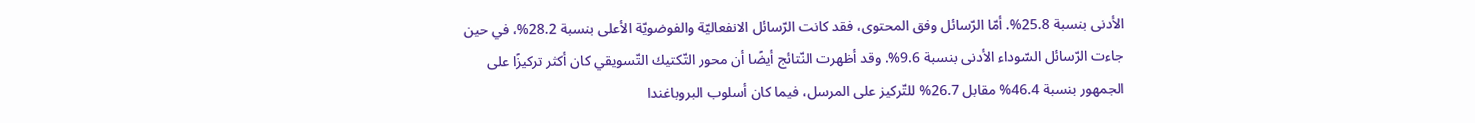الأدنى بنسبة 25.8%. أمّا الرّسائل وفق المحتوى، فقد كانت الرّسائل الانفعاليّة والفوضويّة الأعلى بنسبة 28.2%، في حين جاءت الرّسائل السّوداء الأدنى بنسبة 9.6%. وقد أظهرت النّتائج أيضًا أن محور التّكتيك التّسويقي كان أكثر تركيزًا على الجمهور بنسبة 46.4% مقابل 26.7% للتّركيز على المرسل، فيما كان أسلوب البروباغندا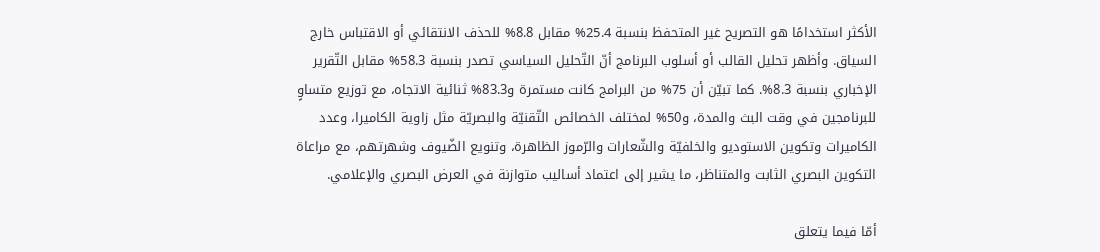الأكثر استخدامًا هو التصريح غير المتحفظ بنسبة 25.4% مقابل 8.8% للحذف الانتقائي أو الاقتباس خارج السياق. وأظهر تحليل القالب أو أسلوب البرنامج أنّ التّحليل السياسي تصدر بنسبة 58.3% مقابل التّقرير الإخباري بنسبة 8.3%. كما تبيّن أن 75% من البرامج كانت مستمرة و83.3% ثنائية الاتجاه، مع توزيع متساوٍ للبرنامجين في وقت البث والمدة، و50% لمختلف الخصائص التّقنيّة والبصريّة مثل زاوية الكاميرا، وعدد الكاميرات وتكوين الاستوديو والخلفيّة والشّعارات والرّموز الظاهرة، وتنويع الضّيوف وشهرتهم، مع مراعاة التكوين البصري الثابت والمتناظر، ما يشير إلى اعتماد أساليب متوازنة في العرض البصري والإعلامي.

أمّا فيما يتعلق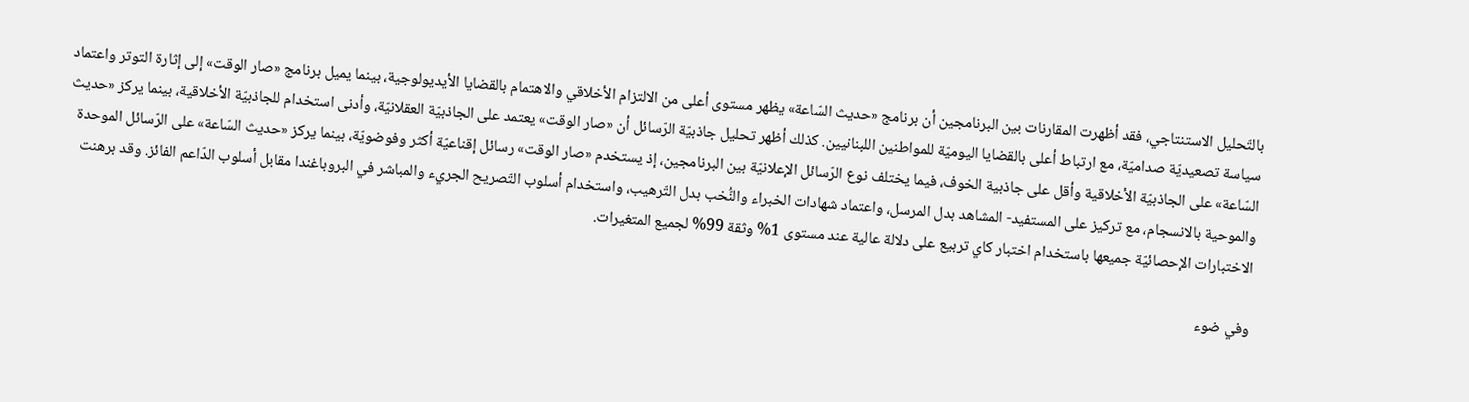بالتّحليل الاستنتاجي، فقد أظهرت المقارنات بين البرنامجين أن برنامج «حديث السّاعة» يظهر مستوى أعلى من الالتزام الأخلاقي والاهتمام بالقضايا الأيديولوجية، بينما يميل برنامج «صار الوقت» إلى إثارة التوتر واعتماد سياسة تصعيديّة صداميّة، مع ارتباط أعلى بالقضايا اليوميّة للمواطنين اللبنانيين. كذلك أظهر تحليل جاذبيّة الرّسائل أن «صار الوقت» يعتمد على الجاذبيّة العقلانيّة، وأدنى استخدام للجاذبيّة الأخلاقية، بينما يركز «حديث السّاعة» على الجاذبيّة الأخلاقية وأقل على جاذبية الخوف، فيما يختلف نوع الرّسائل الإعلانيّة بين البرنامجين، إذ يستخدم «صار الوقت» رسائل إقناعيّة أكثر وفوضويّة، بينما يركز «حديث السّاعة» على الرّسائل الموحدة والموحية بالانسجام، مع تركيز على المستفيد- المشاهد بدل المرسل، واعتماد شهادات الخبراء والنُّخب بدل التّرهيب، واستخدام أسلوب التّصريح الجريء والمباشر في البروباغندا مقابل أسلوب الدّاعم الفائز. وقد برهنت الاختبارات الإحصائيّة جميعها باستخدام اختبار كاي تربيع على دلالة عالية عند مستوى 1% وثقة 99% لجميع المتغيرات.

وفي ضوء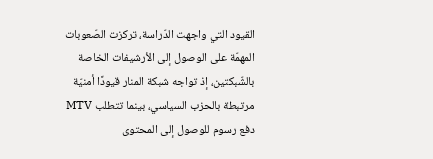القيود التي واجهت الدّراسة، تركزت الصّعوبات المهمّة على الوصول إلى الأرشيفات الخاصة بالشّبكتين، إذ تواجه شبكة المنار قيودًا أمنيّة مرتبطة بالحزب السياسي، بينما تتطلب MTV دفع رسوم للوصول إلى المحتوى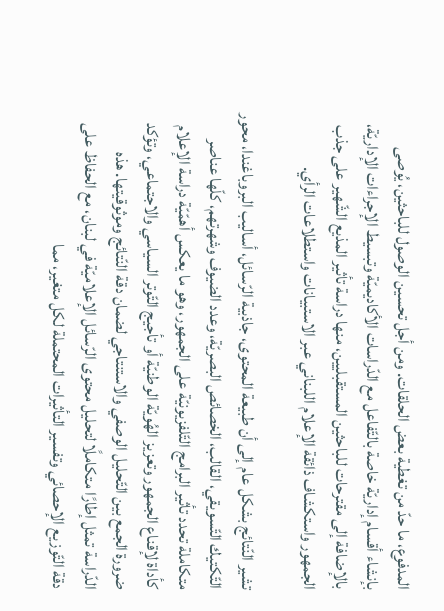المدفوع، ما حدّ من تغطية بعض الحلقات. ومن أجل تحسين الوصول للباحثين، يُوصى بإنشاء أقسام إداريّة خاصة بالتّفاعل مع الدّراسات الأكاديميّة وتبسيط الإجراءات الإداريّة، بالإضافة إلى مقترحات للباحثين المستقبليين، منها دراسة تأثير المذيع الشّهير على جذب الجمهور واستكشاف ذائقة الإعلام اللبناني عبر الاستبيانات واستطلاعات الرأي.

تشير النّتائج بشكل عام إلى أن طبيعة المحتوى، جاذبية الرّسائل، أساليب البروباغندا، محور التّكتيك التّسويقي، القالب، الخصائص البصريّة، وعدد الضيوف وشهرتهم، كلّها عناصر متكاملة تحدد تأثير البرامج التّلفزيونيّة على الجمهور، وهو ما يعكس أهمّيّة دراسة الإعلام كأداة لإقناع الجمهور وتعزيز الهُويّة الوطنيّة أو تأجيج التّوتر السياسي والاجتماعي، وتؤكد ضرورة الجمع بين التّحليل الوصفي والاستنتاجي لضمان دقة النّتائج وموثوقيتها. هذه الدّراسة تمثل إطارًا متكاملًا لتحليل محتوى الرّسائل الإعلاميّة في لبنان، مع الحفاظ على دقة التّوزيع الإحصائي وتفسير التأثيرات المحتملة لكل متغير، مما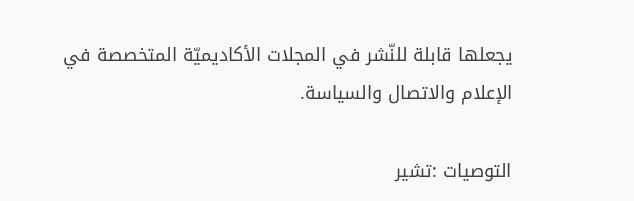يجعلها قابلة للنّشر في المجلات الأكاديميّة المتخصصة في الإعلام والاتصال والسياسة.

التوصيات :تشير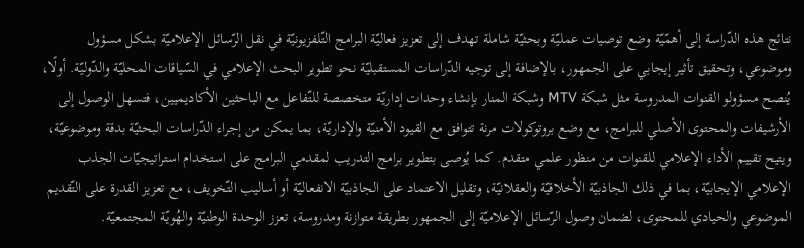نتائج هذه الدّراسة إلى أهمّيّة وضع توصيات عمليّة وبحثيّة شاملة تهدف إلى تعزيز فعاليّة البرامج التّلفزيونيّة في نقل الرّسائل الإعلاميّة بشكل مسؤول وموضوعي، وتحقيق تأثير إيجابي على الجمهور، بالإضافة إلى توجيه الدّراسات المستقبليّة نحو تطوير البحث الإعلامي في السّياقات المحليّة والدّوليّة. أولًا، يُنصح مسؤولو القنوات المدروسة مثل شبكة MTV وشبكة المنار بإنشاء وحدات إداريّة متخصصة للتّفاعل مع الباحثين الأكاديميين، فتسهل الوصول إلى الأرشيفات والمحتوى الأصلي للبرامج، مع وضع بروتوكولات مرنة تتوافق مع القيود الأمنيّة والإداريّة، بما يمكن من إجراء الدّراسات البحثيّة بدقة وموضوعيّة، ويتيح تقييم الأداء الإعلامي للقنوات من منظور علمي متقدم. كما يُوصى بتطوير برامج التدريب لمقدمي البرامج على استخدام استراتيجيّات الجذب الإعلامي الإيجابيّة، بما في ذلك الجاذبيّة الأخلاقيّة والعقلانيّة، وتقليل الاعتماد على الجاذبيّة الانفعاليّة أو أساليب التّخويف، مع تعزيز القدرة على التّقديم الموضوعي والحيادي للمحتوى، لضمان وصول الرّسائل الإعلاميّة إلى الجمهور بطريقة متوازنة ومدروسة، تعزز الوحدة الوطنيّة والهُويّة المجتمعيّة.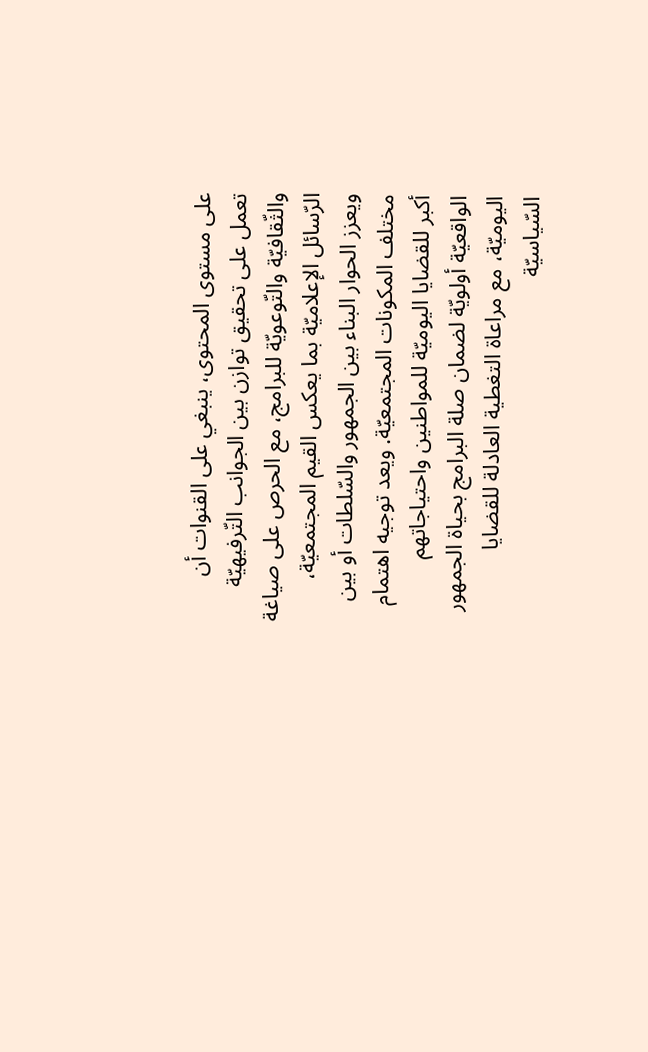على مستوى المحتوى، ينبغي على القنوات أن تعمل على تحقيق توازن بين الجوانب التّرفيهيّة والثّقافيّة والتّوعويّة للبرامج، مع الحرص على صياغة الرّسائل الإعلاميّة بما يعكس القيم المجتمعيّة، ويعزز الحوار البناء بين الجمهور والسّلطات أو بين مختلف المكونات المجتمعيّة. ويعد توجيه اهتمام أكبر للقضايا اليوميّة للمواطنين واحتياجاتهم الواقعيّة أولويّة لضمان صلة البرامج بحياة الجمهور اليوميّة، مع مراعاة التغطية العادلة للقضايا السّياسيّة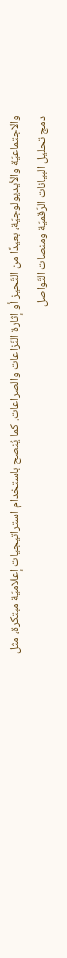والاجتماعيّة والأيديولوجيّة، بعيدًا من التّحيز أو إثارة النّزاعات والصراعات. كما يُنصح باستخدام استراتيجيات إعلاميّة مبتكرة، مثل دمج تحليل البيانات الرّقميّة ومنصات التّواصل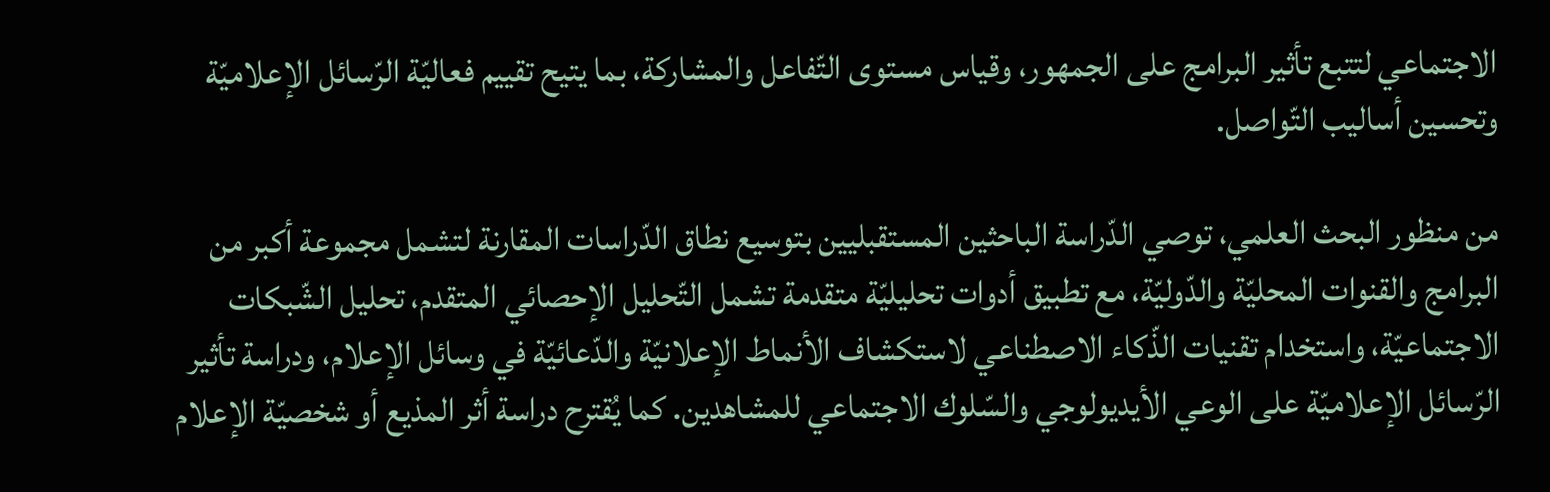الاجتماعي لتتبع تأثير البرامج على الجمهور، وقياس مستوى التّفاعل والمشاركة، بما يتيح تقييم فعاليّة الرّسائل الإعلاميّة وتحسين أساليب التّواصل.

من منظور البحث العلمي، توصي الدّراسة الباحثين المستقبليين بتوسيع نطاق الدّراسات المقارنة لتشمل مجموعة أكبر من البرامج والقنوات المحليّة والدّوليّة، مع تطبيق أدوات تحليليّة متقدمة تشمل التّحليل الإحصائي المتقدم، تحليل الشّبكات الاجتماعيّة، واستخدام تقنيات الذّكاء الاصطناعي لاستكشاف الأنماط الإعلانيّة والدّعائيّة في وسائل الإعلام، ودراسة تأثير الرّسائل الإعلاميّة على الوعي الأيديولوجي والسّلوك الاجتماعي للمشاهدين. كما يُقترح دراسة أثر المذيع أو شخصيّة الإعلام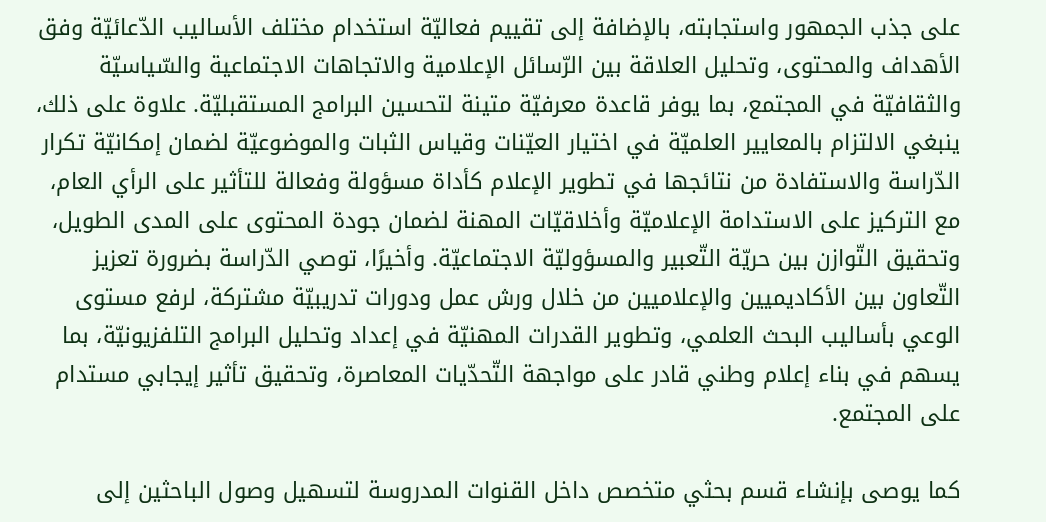على جذب الجمهور واستجابته، بالإضافة إلى تقييم فعاليّة استخدام مختلف الأساليب الدّعائيّة وفق الأهداف والمحتوى، وتحليل العلاقة بين الرّسائل الإعلامية والاتجاهات الاجتماعية والسّياسيّة والثقافيّة في المجتمع، بما يوفر قاعدة معرفيّة متينة لتحسين البرامج المستقبليّة. علاوة على ذلك، ينبغي الالتزام بالمعايير العلميّة في اختيار العيّنات وقياس الثبات والموضوعيّة لضمان إمكانيّة تكرار الدّراسة والاستفادة من نتائجها في تطوير الإعلام كأداة مسؤولة وفعالة للتأثير على الرأي العام، مع التركيز على الاستدامة الإعلاميّة وأخلاقيّات المهنة لضمان جودة المحتوى على المدى الطويل، وتحقيق التّوازن بين حريّة التّعبير والمسؤوليّة الاجتماعيّة. وأخيرًا، توصي الدّراسة بضرورة تعزيز التّعاون بين الأكاديميين والإعلاميين من خلال ورش عمل ودورات تدريبيّة مشتركة، لرفع مستوى الوعي بأساليب البحث العلمي، وتطوير القدرات المهنيّة في إعداد وتحليل البرامج التلفزيونيّة، بما يسهم في بناء إعلام وطني قادر على مواجهة التّحدّيات المعاصرة، وتحقيق تأثير إيجابي مستدام على المجتمع.

كما يوصى بإنشاء قسم بحثي متخصص داخل القنوات المدروسة لتسهيل وصول الباحثين إلى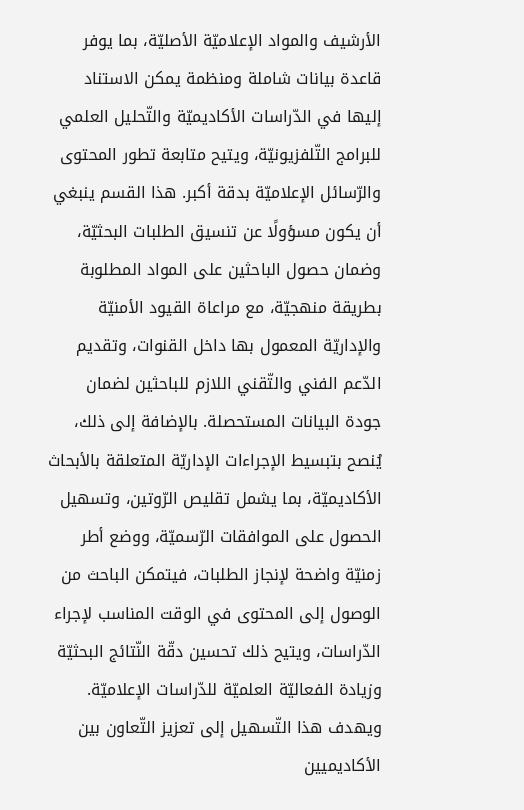الأرشيف والمواد الإعلاميّة الأصليّة، بما يوفر قاعدة بيانات شاملة ومنظمة يمكن الاستناد إليها في الدّراسات الأكاديميّة والتّحليل العلمي للبرامج التّلفزيونيّة، ويتيح متابعة تطور المحتوى والرّسائل الإعلاميّة بدقة أكبر. هذا القسم ينبغي أن يكون مسؤولًا عن تنسيق الطلبات البحثيّة، وضمان حصول الباحثين على المواد المطلوبة بطريقة منهجيّة، مع مراعاة القيود الأمنيّة والإداريّة المعمول بها داخل القنوات، وتقديم الدّعم الفني والتّقني اللازم للباحثين لضمان جودة البيانات المستحصلة. بالإضافة إلى ذلك، يُنصح بتبسيط الإجراءات الإداريّة المتعلقة بالأبحاث الأكاديميّة، بما يشمل تقليص الرّوتين، وتسهيل الحصول على الموافقات الرّسميّة، ووضع أطر زمنيّة واضحة لإنجاز الطلبات، فيتمكن الباحث من الوصول إلى المحتوى في الوقت المناسب لإجراء الدّراسات، ويتيح ذلك تحسين دقّة النّتائج البحثيّة وزيادة الفعاليّة العلميّة للدّراسات الإعلاميّة. ويهدف هذا التّسهيل إلى تعزيز التّعاون بين الأكاديميين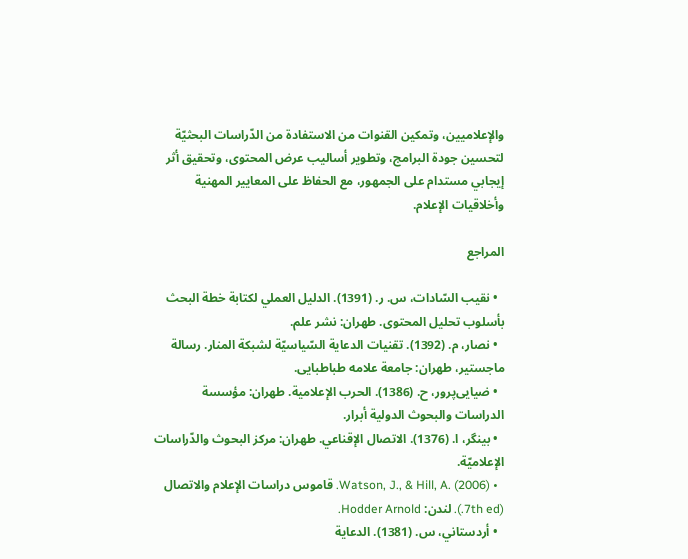والإعلاميين، وتمكين القنوات من الاستفادة من الدّراسات البحثيّة لتحسين جودة البرامج، وتطوير أساليب عرض المحتوى، وتحقيق أثر إيجابي مستدام على الجمهور، مع الحفاظ على المعايير المهنية وأخلاقيات الإعلام.

المراجع

  • نقيب السّادات، س. ر. (1391). الدليل العملي لكتابة خطة البحث بأسلوب تحليل المحتوى. طهران: نشر علم.
  • نصار، م. (1392). تقنيات الدعاية السّياسيّة لشبكة المنار. رسالة ماجستير، طهران: جامعة علامه طباطبایی.
  • ضیایی‌پرور، ح. (1386). الحرب الإعلامية. طهران: مؤسسة الدراسات والبحوث الدولية أبرار.
  • بینگر، ا. (1376). الاتصال الإقناعي. طهران: مركز البحوث والدّراسات الإعلاميّة.
  • Watson, J., & Hill, A. (2006). قاموس دراسات الإعلام والاتصال (7th ed.). لندن: Hodder Arnold.
  • أردستاني، س. (1381). الدعاية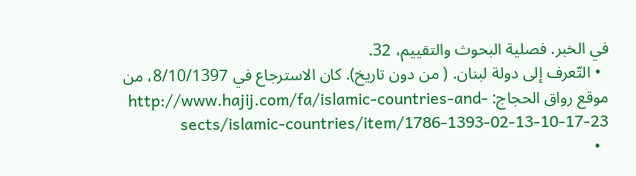في الخبر. فصلية البحوث والتقييم، 32.
  • التّعرف إلى دولة لبنان. ( من دون تاريخ). كان الاسترجاع في 8/10/1397، من موقع رواق الحجاج: http://www.hajij.com/fa/islamic-countries-and-sects/islamic-countries/item/1786-1393-02-13-10-17-23
  •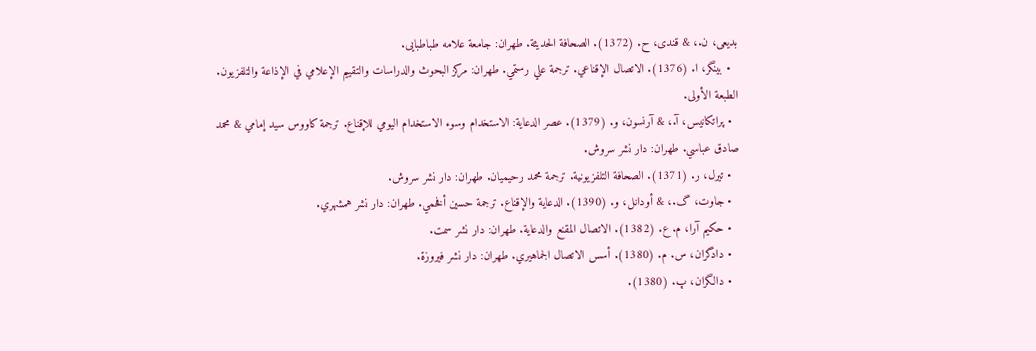بدیعی، ن.، & قندی، ح. (1372). الصحافة الحديثة. طهران: جامعة علامه طباطبایی.
  • بینگر، ا. (1376). الاتصال الإقناعي. ترجمة علي رستمي. طهران: مركز البحوث والدراسات والتقييم الإعلامي في الإذاعة والتلفزيون. الطبعة الأولى.
  • پراتکانیس، آ.، & آرنسون، و. (1379). عصر الدعاية: الاستخدام وسوء الاستخدام اليومي للإقناع. ترجمة كاووس سيد إمامي & محمد صادق عباسي. طهران: دار نشر سروش.
  • تیرل، ر. (1371). الصحافة التلفزيونية. ترجمة محمد رحیمیان. طهران: دار نشر سروش.
  • جاوت، گ.، & أودانل، و. (1390). الدعاية والإقناع. ترجمة حسين أفخمي. طهران: دار نشر همشهري.
  • حکيم آرا، م. ع. (1382). الاتصال المقنع والدعاية. طهران: دار نشر سمت.
  • دادگران، س. م. (1380). أسس الاتصال الجماهيري. طهران: دار نشر فيروزة.
  • دالگران، پ. (1380).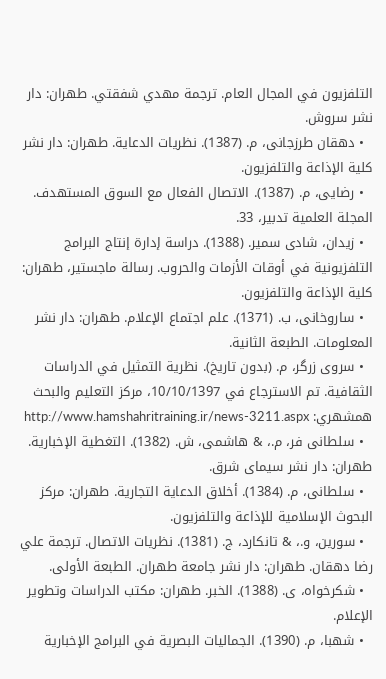التلفزيون في المجال العام. ترجمة مهدي شفقتي. طهران: دار نشر سروش.
  • دهقان طرزجانی، م. (1387). نظريات الدعاية. طهران: دار نشر كلية الإذاعة والتلفزيون.
  • رضایی، م. (1387). الاتصال الفعال مع السوق المستهدف. المجلة العلمية تدبير، 33.
  • زیدان، شادی سمير. (1388). دراسة إدارة إنتاج البرامج التلفزيونية في أوقات الأزمات والحروب. رسالة ماجستير، طهران: كلية الإذاعة والتلفزيون.
  • ساروخانی، ب. (1371). علم اجتماع الإعلام. طهران: دار نشر المعلومات. الطبعة الثانية.
  • سروی زرگر، م. (بدون تاريخ). نظرية التمثيل في الدراسات الثقافية. تم الاسترجاع في 10/10/1397، مركز التعليم والبحث همشهري: http://www.hamshahritraining.ir/news-3211.aspx
  • سلطانی فر، م.، & هاشمی، ش. (1382). التغطية الإخبارية. طهران: دار نشر سیمای شرق.
  • سلطانی، م. (1384). أخلاق الدعاية التجارية. طهران: مركز البحوث الإسلامية للإذاعة والتلفزيون.
  • سورین، و.، & تانکارد، ج. (1381). نظريات الاتصال. ترجمة علي رضا دهقان. طهران: دار نشر جامعة طهران. الطبعة الأولى.
  • شکرخواه، ی. (1388). الخبر. طهران: مكتب الدراسات وتطوير الإعلام.
  • شهبا، م. (1390). الجماليات البصرية في البرامج الإخبارية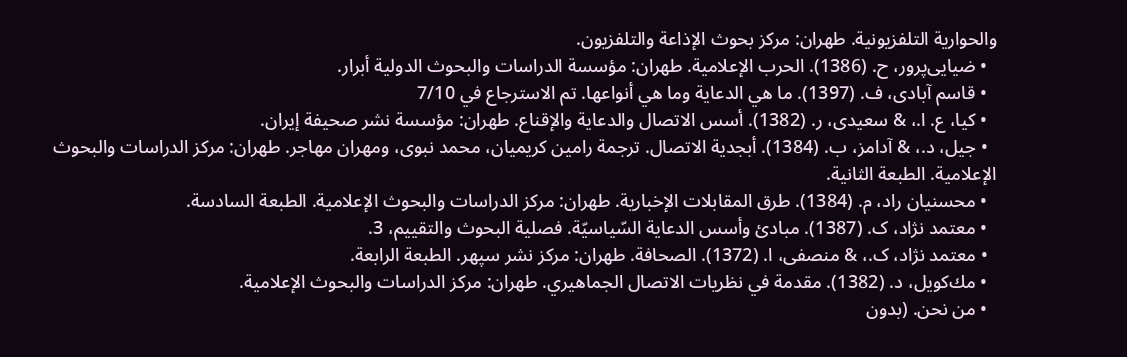والحوارية التلفزيونية. طهران: مركز بحوث الإذاعة والتلفزيون.
  • ضیایی‌پرور، ح. (1386). الحرب الإعلامية. طهران: مؤسسة الدراسات والبحوث الدولية أبرار.
  • قاسم آبادی، ف. (1397). ما هي الدعاية وما هي أنواعها. تم الاسترجاع في 7/10
  • کیا، ع. ا.، & سعیدی، ر. (1382). أسس الاتصال والدعاية والإقناع. طهران: مؤسسة نشر صحيفة إيران.
  • جیل، د.، & آدامز، ب. (1384). أبجدية الاتصال. ترجمة رامین کریمیان، محمد نبوی، ومهران مهاجر. طهران: مركز الدراسات والبحوث الإعلامية. الطبعة الثانية.
  • محسنیان راد، م. (1384). طرق المقابلات الإخبارية. طهران: مركز الدراسات والبحوث الإعلامية. الطبعة السادسة.
  • معتمد نژاد، ک. (1387). مبادئ وأسس الدعاية السّياسيّة. فصلية البحوث والتقييم، 3.
  • معتمد نژاد، ک.، & منصفی، ا. (1372). الصحافة. طهران: مركز نشر سپهر. الطبعة الرابعة.
  • مك‌كویل، د. (1382). مقدمة في نظريات الاتصال الجماهيري. طهران: مركز الدراسات والبحوث الإعلامية.
  • من نحن. (بدون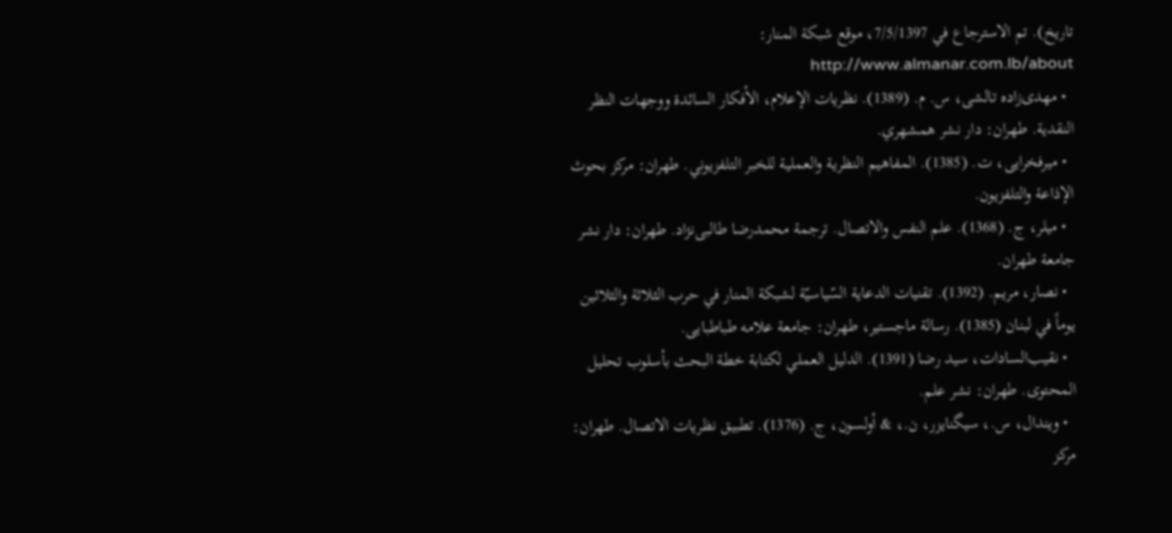تاريخ). تم الاسترجاع في 7/5/1397، موقع شبكة المنار: http://www.almanar.com.lb/about
  • مهدی‌زاده تالشی، س. م. (1389). نظريات الإعلام، الأفكار السائدة ووجهات النظر النقدية. طهران: دار نشر همشهري.
  • میرفخرایی، ت. (1385). المفاهيم النظرية والعملية للخبر التلفزيوني. طهران: مركز بحوث الإذاعة والتلفزيون.
  • میلر، ج. (1368). علم النفس والاتصال. ترجمة محمدرضا طالبی‌نژاد. طهران: دار نشر جامعة طهران.
  • نصار، مریم. (1392). تقنيات الدعاية السّياسيّة لشبكة المنار في حرب الثلاثة والثلاثين يوماً في لبنان (1385). رسالة ماجستير، طهران: جامعة علامه طباطبایی.
  • نقیب‌السادات، سید رضا (1391). الدليل العملي لكتابة خطة البحث بأسلوب تحليل المحتوى. طهران: نشر علم.
  • ویندال، س.، سیگنایزر، ن.، & أولسون، ج. (1376). تطبيق نظريات الاتصال. طهران: مركز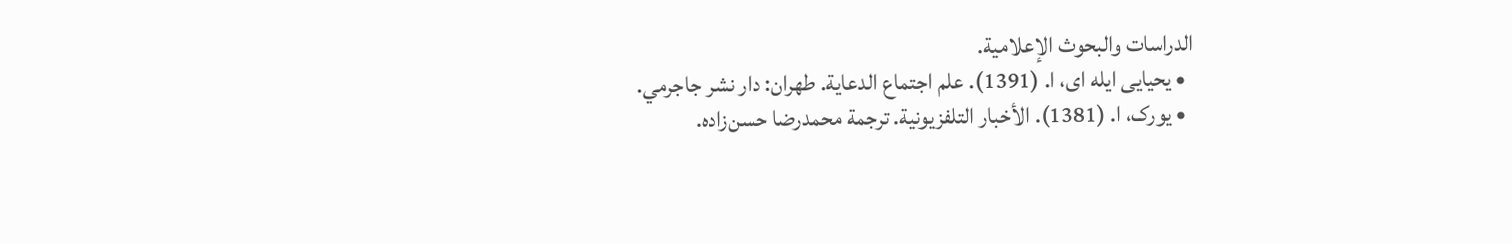الدراسات والبحوث الإعلامية.
  • یحیایی ایله ای، ا. (1391). علم اجتماع الدعاية. طهران: دار نشر جاجرمي.
  • یورک، ا. (1381). الأخبار التلفزيونية. ترجمة محمدرضا حسن‌زاده.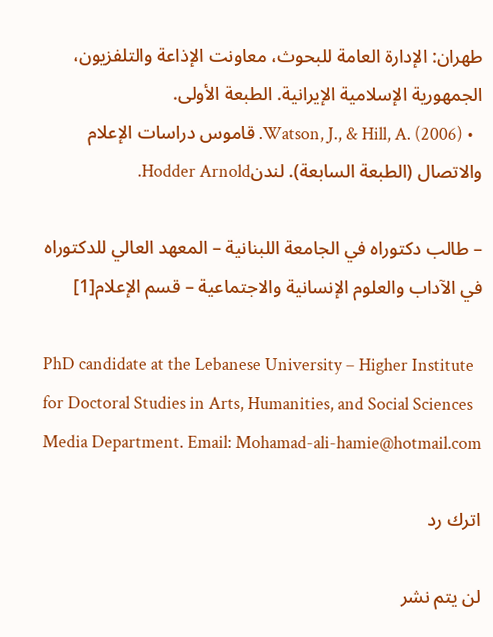طهران: الإدارة العامة للبحوث، معاونت الإذاعة والتلفزيون، الجمهورية الإسلامية الإيرانية. الطبعة الأولى.
  • Watson, J., & Hill, A. (2006). قاموس دراسات الإعلام والاتصال (الطبعة السابعة). لندنHodder Arnold.

– طالب دكتوراه في الجامعة اللبنانية – المعهد العالي للدكتوراه في الآداب والعلوم الإنسانية والاجتماعية – قسم الإعلام[1]

PhD candidate at the Lebanese University – Higher Institute for Doctoral Studies in Arts, Humanities, and Social Sciences Media Department. Email: Mohamad-ali-hamie@hotmail.com

اترك رد

لن يتم نشر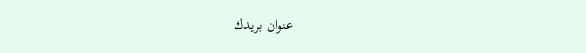عنوان بريدك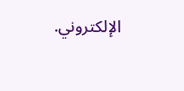الإلكتروني.